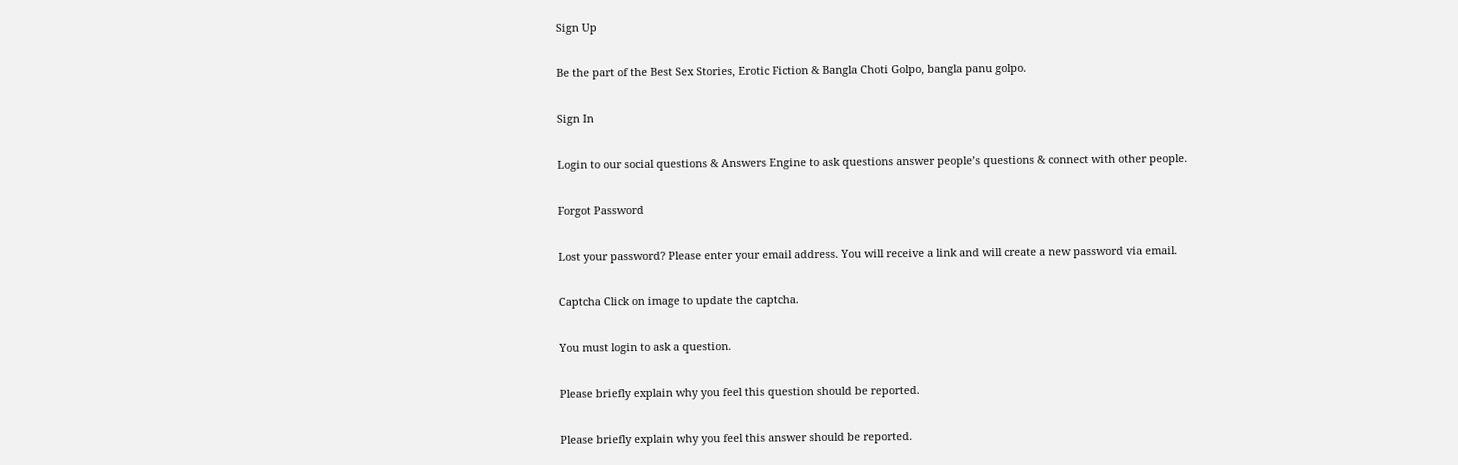Sign Up

Be the part of the Best Sex Stories, Erotic Fiction & Bangla Choti Golpo, bangla panu golpo.

Sign In

Login to our social questions & Answers Engine to ask questions answer people’s questions & connect with other people.

Forgot Password

Lost your password? Please enter your email address. You will receive a link and will create a new password via email.

Captcha Click on image to update the captcha.

You must login to ask a question.

Please briefly explain why you feel this question should be reported.

Please briefly explain why you feel this answer should be reported.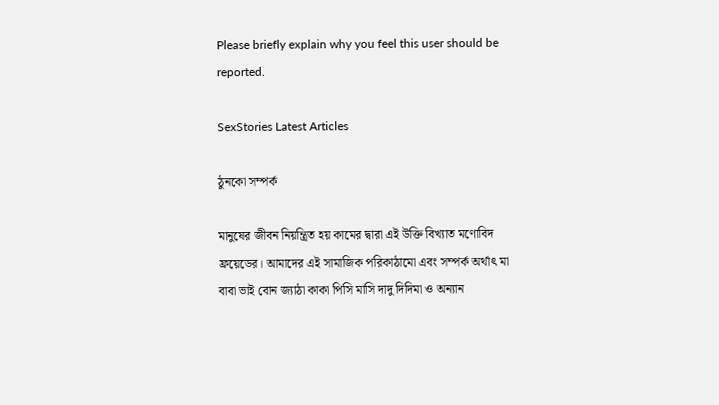Please briefly explain why you feel this user should be reported.

SexStories Latest Articles

ঠুনকো সম্পর্ক

মানুষের জীবন নিয়ন্ত্রিত হয় কামের দ্বারা এই উক্তি বিখ্যাত মণোবিদ ফ্রয়েডের। আমাদের এই সামাজিক পরিকাঠামো এবং সম্পর্ক অর্থাৎ মা বাবা ভাই বোন জ্যাঠা কাকা পিসি মাসি দাদু দিদিমা ও অন্যান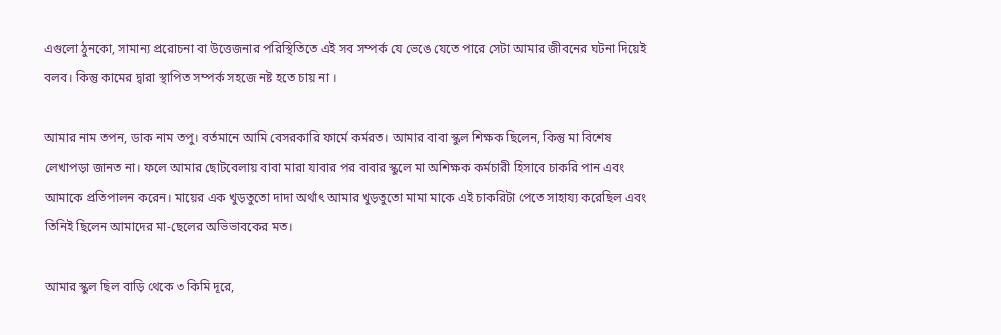এগুলো ঠুনকো, সামান্য প্ররোচনা বা উত্তেজনার পরিস্থিতিতে এই সব সম্পর্ক যে ভেঙে যেতে পারে সেটা আমার জীবনের ঘটনা দিয়েই বলব। কিন্তু কামের দ্বারা স্থাপিত সম্পর্ক সহজে নষ্ট হতে চায় না ।

আমার নাম তপন, ডাক নাম তপু। বর্তমানে আমি বেসরকারি ফার্মে কর্মরত। আমার বাবা স্কুল শিক্ষক ছিলেন, কিন্তু মা বিশেষ লেখাপড়া জানত না। ফলে আমার ছোটবেলায় বাবা মারা যাবার পর বাবার স্কুলে মা অশিক্ষক কর্মচারী হিসাবে চাকরি পান এবং আমাকে প্রতিপালন করেন। মায়ের এক খুড়তুতো দাদা অর্থাৎ আমার খুড়তুতো মামা মাকে এই চাকরিটা পেতে সাহায্য করেছিল এবং তিনিই ছিলেন আমাদের মা-ছেলের অভিভাবকের মত।

আমার স্কুল ছিল বাড়ি থেকে ৩ কিমি দূরে,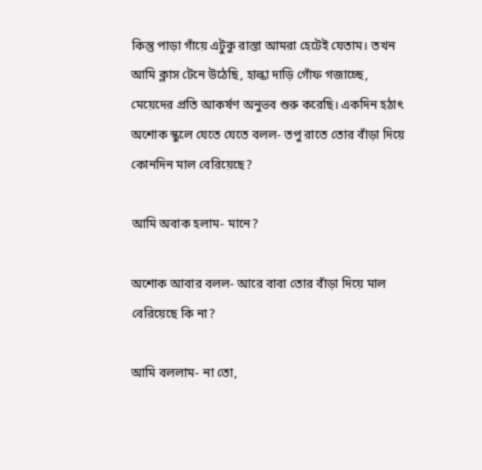কিন্তু পাড়া গাঁয়ে এটুকু রাস্তা আমরা হেটেই যেতাম। তখন আমি ক্লাস টেনে উঠেছি, হাল্কা দাড়ি গোঁফ গজাচ্ছে, মেয়েদের প্রতি আকর্ষণ অনুভব শুরু করেছি। একদিন হঠাৎ অশোক স্কুলে যেতে যেতে বলল- তপু রাতে তোর বাঁড়া দিয়ে কোনদিন মাল বেরিয়েছে?

আমি অবাক হলাম- মানে?

অশোক আবার বলল- আরে বাবা তোর বাঁড়া দিয়ে মাল বেরিয়েছে কি না?

আমি বললাম- না তো,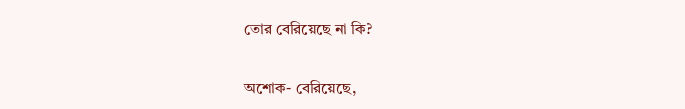তোর বেরিয়েছে না কি?

অশোক- বেরিয়েছে,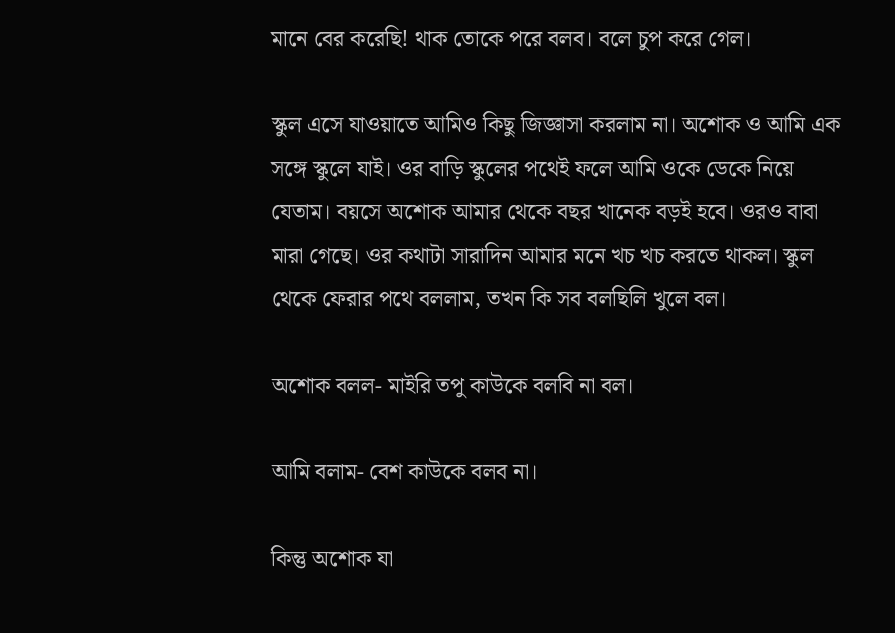মানে বের করেছি! থাক তোকে পরে বলব। বলে চুপ করে গেল।

স্কুল এসে যাওয়াতে আমিও কিছু জিজ্ঞাসা করলাম না। অশোক ও আমি এক সঙ্গে স্কুলে যাই। ওর বাড়ি স্কুলের পথেই ফলে আমি ওকে ডেকে নিয়ে যেতাম। বয়সে অশোক আমার থেকে বছর খানেক বড়ই হবে। ওরও বাবা মারা গেছে। ওর কথাটা সারাদিন আমার মনে খচ খচ করতে থাকল। স্কুল থেকে ফেরার পথে বললাম, তখন কি সব বলছিলি খুলে বল।

অশোক বলল- মাইরি তপু কাউকে বলবি না বল।

আমি বলাম- বেশ কাউকে বলব না।

কিন্তু অশোক যা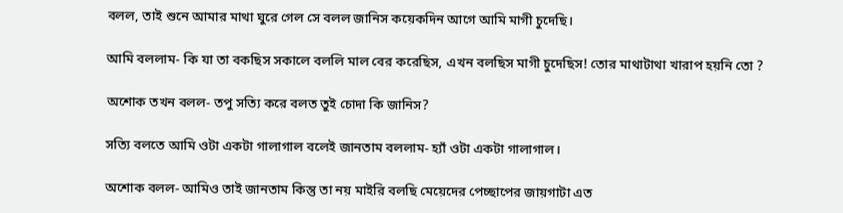বলল, তাই শুনে আমার মাথা ঘুরে গেল সে বলল জানিস কয়েকদিন আগে আমি মাগী চুদেছি।

আমি বললাম- কি যা তা বকছিস সকালে বললি মাল বের করেছিস, এখন বলছিস মাগী চুদেছিস! তোর মাথাটাথা খারাপ হয়নি তো ?

অশোক তখন বলল- তপু সত্যি করে বলত তুই চোদা কি জানিস?

সত্যি বলতে আমি ওটা একটা গালাগাল বলেই জানতাম বললাম- হ্যাঁ ওটা একটা গালাগাল।

অশোক বলল- আমিও তাই জানতাম কিন্তু তা নয় মাইরি বলছি মেয়েদের পেচ্ছাপের জায়গাটা এত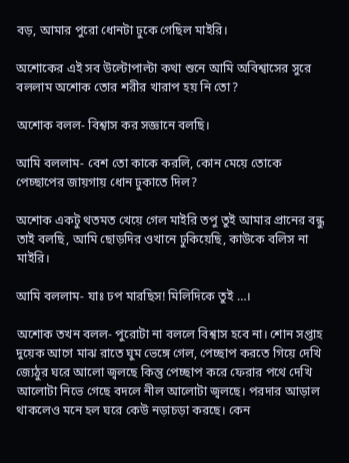বড়, আমার পুরো ধোনটা ঢুকে গেছিল মাইরি।

অশোকের এই সব উল্টোপাল্টা কথা শুনে আমি অবিশ্বাসের সুরে বললাম অশোক তোর শরীর খারাপ হয় নি তো?

অশোক বলল- বিশ্বাস কর সজ্ঞানে বলছি।

আমি বললাম- বেশ তো কাকে করলি, কোন মেয়ে তোকে পেচ্ছাপের জায়গায় ধোন ঢুকাতে দিল?

অশোক একটু থতমত খেয়ে গেল মাইরি তপু তুই আমার প্রানের বন্ধু তাই বলছি, আমি ছোড়দির ওখানে ঢুকিয়েছি, কাউকে বলিস না মাইরি।

আমি বললাম- যাঃ ঢপ মারছিস! মিলিদিকে তুই …।

অশোক তখন বলল- পুরোটা না বললে বিশ্বাস হবে না। শোন সপ্তাহ দুয়েক আগে মাঝ রাতে ঘুম ভেঙ্গে গেল, পেচ্ছাপ করতে গিয়ে দেখি জ্যেঠুর ঘরে আলো জ্বলছে কিন্তু পেচ্ছাপ করে ফেরার পথে দেখি আলোটা নিভে গেছে বদলে নীল আলোটা জ্বলছে। পরদার আড়াল থাকলেও মনে হল ঘরে কেউ নড়াচড়া করছে। কেন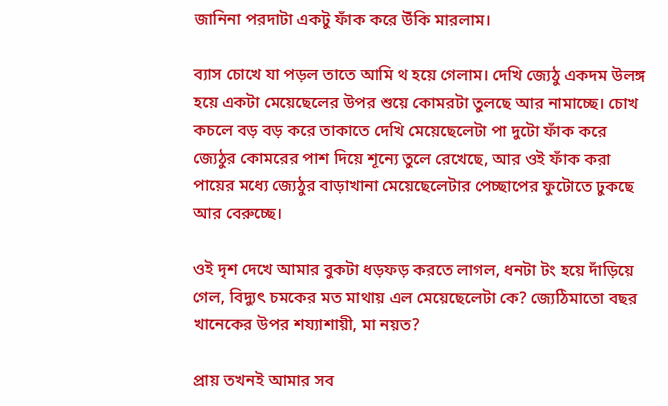জানিনা পরদাটা একটু ফাঁক করে উঁকি মারলাম।

ব্যাস চোখে যা পড়ল তাতে আমি থ হয়ে গেলাম। দেখি জ্যেঠু একদম উলঙ্গ হয়ে একটা মেয়েছেলের উপর শুয়ে কোমরটা তুলছে আর নামাচ্ছে। চোখ কচলে বড় বড় করে তাকাতে দেখি মেয়েছেলেটা পা দুটো ফাঁক করে জ্যেঠুর কোমরের পাশ দিয়ে শূন্যে তুলে রেখেছে, আর ওই ফাঁক করা পায়ের মধ্যে জ্যেঠুর বাড়াখানা মেয়েছেলেটার পেচ্ছাপের ফুটোতে ঢুকছে আর বেরুচ্ছে।

ওই দৃশ দেখে আমার বুকটা ধড়ফড় করতে লাগল, ধনটা টং হয়ে দাঁড়িয়ে গেল, বিদ্যুৎ চমকের মত মাথায় এল মেয়েছেলেটা কে? জ্যেঠিমাতো বছর খানেকের উপর শয্যাশায়ী, মা নয়ত?

প্রায় তখনই আমার সব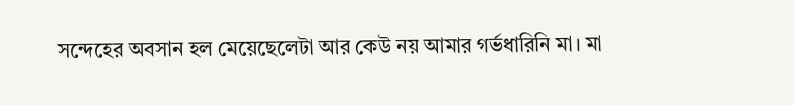সন্দেহের অবসান হল মেয়েছেলেটা আর কেউ নয় আমার গর্ভধারিনি মা। মা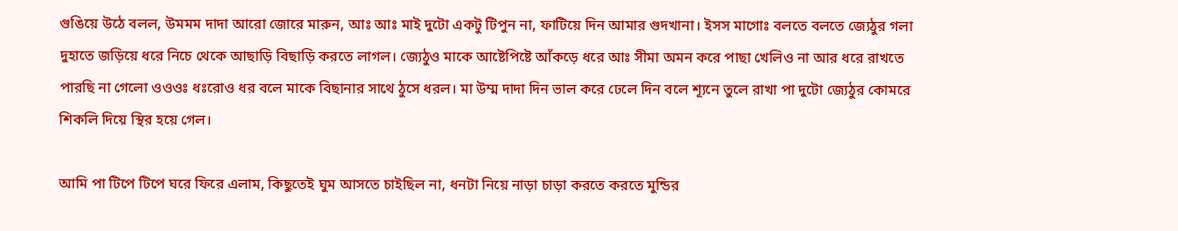গুঙিয়ে উঠে বলল, উমমম দাদা আরো জোরে মারুন, আঃ আঃ মাই দুটো একটু টিপুন না, ফাটিয়ে দিন আমার গুদখানা। ইসস মাগোঃ বলতে বলতে জ্যেঠুর গলা দুহাতে জড়িয়ে ধরে নিচে থেকে আছাড়ি বিছাড়ি করতে লাগল। জ্যেঠুও মাকে আষ্টেপিষ্টে আঁকড়ে ধরে আঃ সীমা অমন করে পাছা খেলিও না আর ধরে রাখতে পারছি না গেলো ওওওঃ ধঃরোও ধর বলে মাকে বিছানার সাথে ঠুসে ধরল। মা উম্ম দাদা দিন ভাল করে ঢেলে দিন বলে শ্যূনে তুলে রাখা পা দুটো জ্যেঠুর কোমরে শিকলি দিয়ে স্থির হয়ে গেল।

আমি পা টিপে টিপে ঘরে ফিরে এলাম, কিছুতেই ঘুম আসতে চাইছিল না, ধনটা নিয়ে নাড়া চাড়া করতে করতে মুন্ডির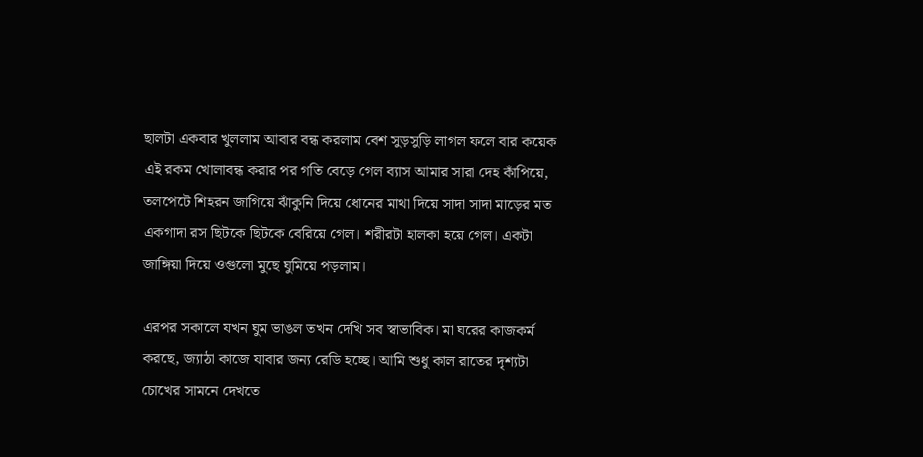ছালটা একবার খুললাম আবার বন্ধ করলাম বেশ সুড়সুড়ি লাগল ফলে বার কয়েক এই রকম খোলাবন্ধ করার পর গতি বেড়ে গেল ব্যাস আমার সারা দেহ কাঁপিয়ে, তলপেটে শিহরন জাগিয়ে ঝাঁকুনি দিয়ে ধোনের মাথা দিয়ে সাদা সাদা মাড়ের মত একগাদা রস ছিটকে ছিটকে বেরিয়ে গেল। শরীরটা হালকা হয়ে গেল। একটা জাঙ্গিয়া দিয়ে ওগুলো মুছে ঘুমিয়ে পড়লাম।

এরপর সকালে যখন ঘুম ভাঙল তখন দেখি সব স্বাভাবিক। মা ঘরের কাজকর্ম করছে, জ্যাঠা কাজে যাবার জন্য রেডি হচ্ছে। আমি শুধু কাল রাতের দৃশ্যটা চোখের সামনে দেখতে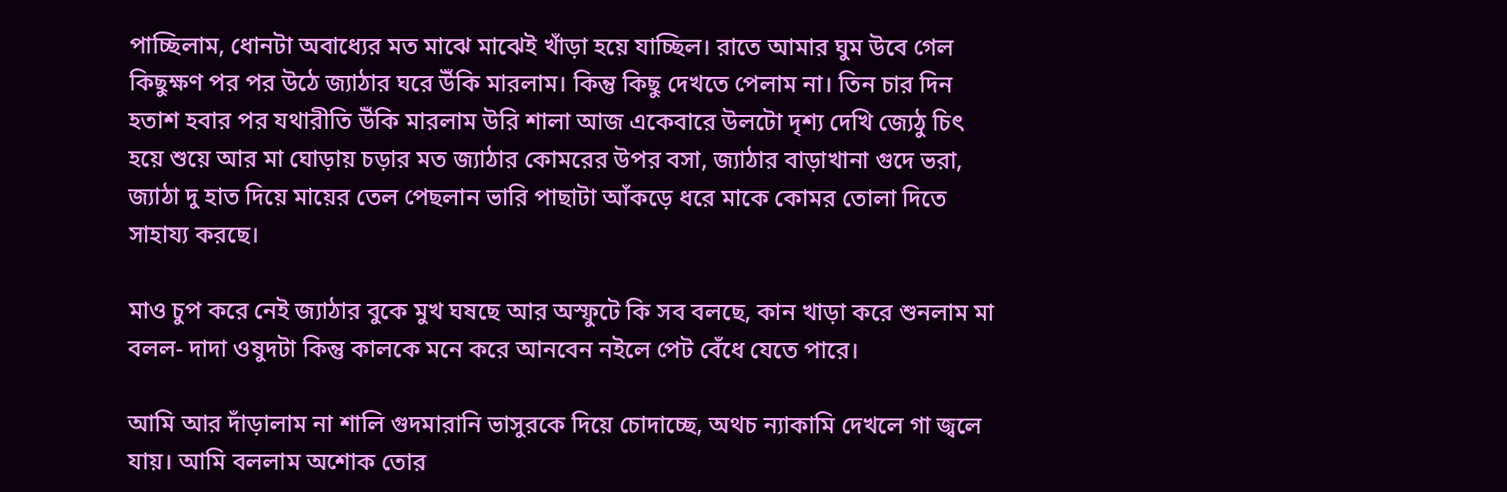পাচ্ছিলাম, ধোনটা অবাধ্যের মত মাঝে মাঝেই খাঁড়া হয়ে যাচ্ছিল। রাতে আমার ঘুম উবে গেল কিছুক্ষণ পর পর উঠে জ্যাঠার ঘরে উঁকি মারলাম। কিন্তু কিছু দেখতে পেলাম না। তিন চার দিন হতাশ হবার পর যথারীতি উঁকি মারলাম উরি শালা আজ একেবারে উলটো দৃশ্য দেখি জ্যেঠু চিৎ হয়ে শুয়ে আর মা ঘোড়ায় চড়ার মত জ্যাঠার কোমরের উপর বসা, জ্যাঠার বাড়াখানা গুদে ভরা, জ্যাঠা দু হাত দিয়ে মায়ের তেল পেছলান ভারি পাছাটা আঁকড়ে ধরে মাকে কোমর তোলা দিতে সাহায্য করছে।

মাও চুপ করে নেই জ্যাঠার বুকে মুখ ঘষছে আর অস্ফুটে কি সব বলছে, কান খাড়া করে শুনলাম মা বলল- দাদা ওষুদটা কিন্তু কালকে মনে করে আনবেন নইলে পেট বেঁধে যেতে পারে।

আমি আর দাঁড়ালাম না শালি গুদমারানি ভাসুরকে দিয়ে চোদাচ্ছে, অথচ ন্যাকামি দেখলে গা জ্বলে যায়। আমি বললাম অশোক তোর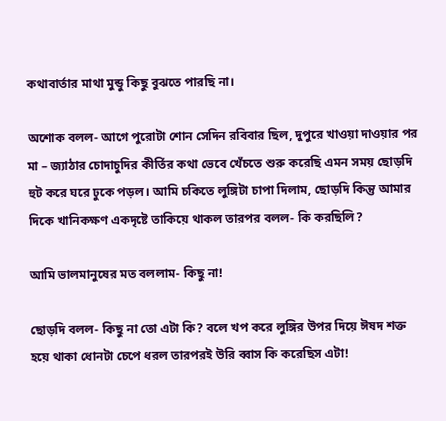কথাবার্তার মাথা মুন্ডু কিছু বুঝতে পারছি না।

অশোক বলল- আগে পুরোটা শোন সেদিন রবিবার ছিল, দুপুরে খাওয়া দাওয়ার পর মা – জ্যাঠার চোদাচুদির কীর্তির কথা ভেবে খেঁচতে শুরু করেছি এমন সময় ছোড়দি হুট করে ঘরে ঢুকে পড়ল। আমি চকিতে লুঙ্গিটা চাপা দিলাম, ছোড়দি কিন্তু আমার দিকে খানিকক্ষণ একদৃষ্টে তাকিয়ে থাকল তারপর বলল- কি করছিলি?

আমি ভালমানুষের মত বললাম- কিছু না!

ছোড়দি বলল- কিছু না তো এটা কি? বলে খপ করে লুঙ্গির উপর দিয়ে ঈষদ শক্ত হয়ে থাকা ধোনটা চেপে ধরল তারপরই উরি ব্বাস কি করেছিস এটা!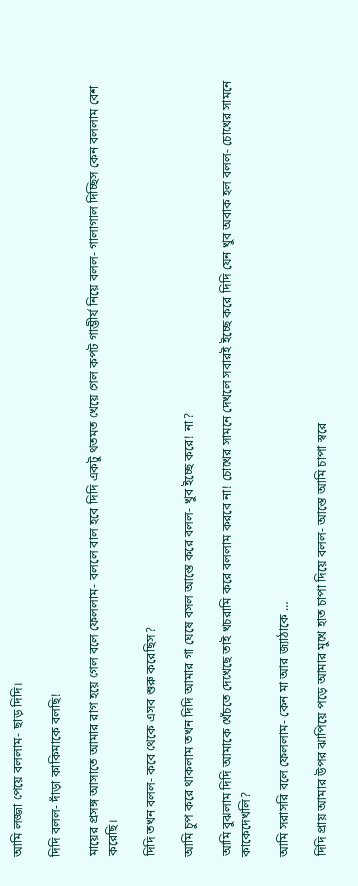আমি লজ্জা পেয়ে বললাম- ছাড় দিদি।

দিদি বলল- দাঁড়া কাকিমাকে বলছি!

মায়ের প্রসঙ্গ আসাতে আমার রাগ হয়ে গেল বলে ফেললাম- বললে বাল হবে দিদি একটু থতমত খেয়ে গেল কপট গাম্ভীর্য নিয়ে বলল- গালাগাল দিচ্ছিস কেন বললাম বেশ করেছি।

দিদি তখন বলল- কবে থেকে এসব শুরু করেছিস?

আমি চুপ করে থাকলাম তখন দিদি আমার গা ঘেষে বসল আস্তে করে বলল- খুব ইচ্ছে করে! না?

আমি বুঝলাম দিদি আমাকে খেঁচতে দেখেছে তাই খচরামি করে বললাম করবে না! চোখের সামনে দেখলে সবারই ইচ্ছে করে দিদি যেন খুব অবাক হল বলল- চোখের সামনে কাকেদেখলি?

আমি সরাসরি বলে ফেললাম- কেন মা আর জ্যাঠাকে …

দিদি প্রায় আমার উপর ঝাপিয়ে পড়ে আমার মুখে হাত চাপা দিয়ে বলল- আস্তে আমি চাপা স্বরে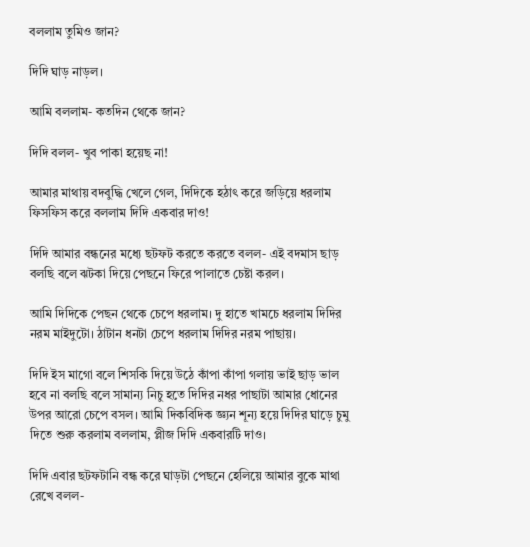বললাম তুমিও জান?

দিদি ঘাড় নাড়ল।

আমি বললাম- কতদিন থেকে জান?

দিদি বলল- খুব পাকা হয়েছ না!

আমার মাথায় বদবুদ্ধি খেলে গেল, দিদিকে হঠাৎ করে জড়িয়ে ধরলাম ফিসফিস করে বললাম দিদি একবার দাও!

দিদি আমার বন্ধনের মধ্যে ছটফট করতে করতে বলল- এই বদমাস ছাড় বলছি বলে ঝটকা দিয়ে পেছনে ফিরে পালাতে চেষ্টা করল।

আমি দিদিকে পেছন থেকে চেপে ধরলাম। দু হাতে খামচে ধরলাম দিদির নরম মাইদুটো। ঠাটান ধনটা চেপে ধরলাম দিদির নরম পাছায়।

দিদি ইস মাগো বলে শিসকি দিয়ে উঠে কাঁপা কাঁপা গলায় ভাই ছাড় ভাল হবে না বলছি বলে সামান্য নিচু হতে দিদির নধর পাছাটা আমার ধোনের উপর আরো চেপে বসল। আমি দিকবিদিক জ্ঞ্যন শূন্য হয়ে দিদির ঘাড়ে চুমু দিতে শুরু করলাম বললাম, প্লীজ দিদি একবারটি দাও।

দিদি এবার ছটফটানি বন্ধ করে ঘাড়টা পেছনে হেলিয়ে আমার বুকে মাথা রেখে বলল-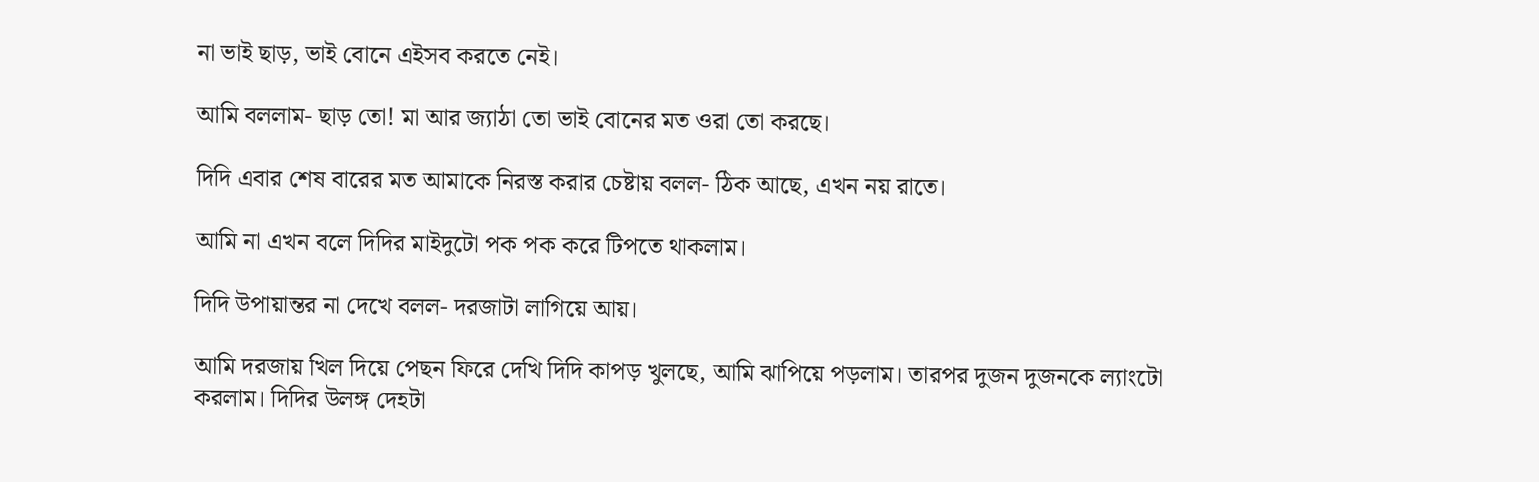না ভাই ছাড়, ভাই বোনে এইসব করতে নেই।

আমি বললাম- ছাড় তো! মা আর জ্যাঠা তো ভাই বোনের মত ওরা তো করছে।

দিদি এবার শেষ বারের মত আমাকে নিরস্ত করার চেষ্টায় বলল- ঠিক আছে, এখন নয় রাতে।

আমি না এখন বলে দিদির মাইদুটো পক পক করে টিপতে থাকলাম।

দিদি উপায়ান্তর না দেখে বলল- দরজাটা লাগিয়ে আয়।

আমি দরজায় খিল দিয়ে পেছন ফিরে দেখি দিদি কাপড় খুলছে, আমি ঝাপিয়ে পড়লাম। তারপর দুজন দুজনকে ল্যাংটো করলাম। দিদির উলঙ্গ দেহটা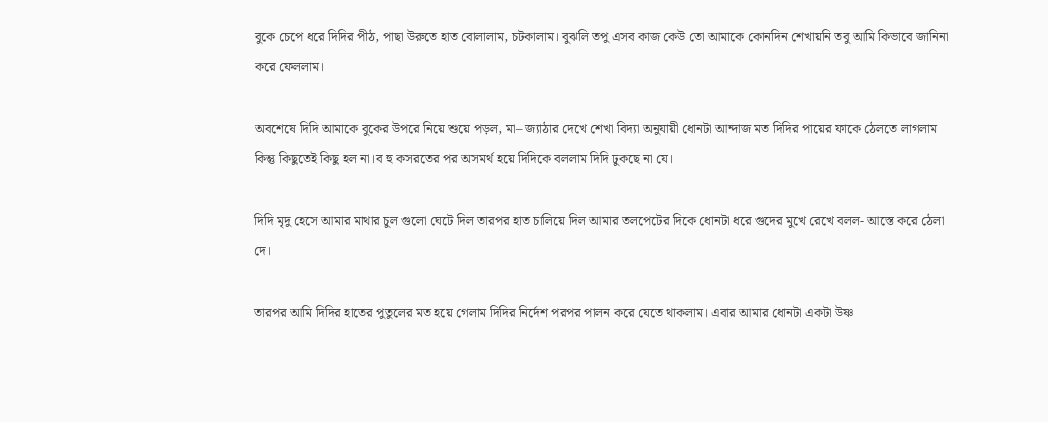বুকে চেপে ধরে দিদির পীঠ, পাছা উরুতে হাত বোলালাম, চটকালাম। বুঝলি তপু এসব কাজ কেউ তো আমাকে কোনদিন শেখায়নি তবু আমি কিভাবে জানিনা করে ফেললাম।

অবশেষে দিদি আমাকে বুকের উপরে নিয়ে শুয়ে পড়ল, মা– জ্যাঠার দেখে শেখা বিদ্যা অনুযায়ী ধোনটা আন্দাজ মত দিদির পায়ের ফাকে ঠেলতে লাগলাম কিন্তু কিছুতেই কিছু হল না।ব হু কসরতের পর অসমর্থ হয়ে দিদিকে বললাম দিদি ঢুকছে না যে।

দিদি মৃদু হেসে আমার মাথার চুল গুলো ঘেটে দিল তারপর হাত চালিয়ে দিল আমার তলপেটের দিকে ধোনটা ধরে গুদের মুখে রেখে বলল- আস্তে করে ঠেলা দে।

তারপর আমি দিদির হাতের পুতুলের মত হয়ে গেলাম দিদির নির্দেশ পরপর পালন করে যেতে থাকলাম। এবার আমার ধোনটা একটা উষ্ণ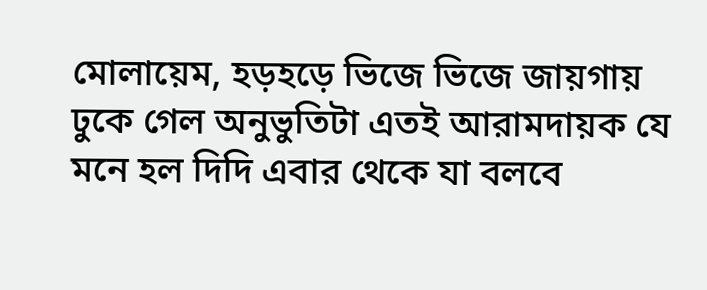মোলায়েম, হড়হড়ে ভিজে ভিজে জায়গায় ঢুকে গেল অনুভুতিটা এতই আরামদায়ক যে মনে হল দিদি এবার থেকে যা বলবে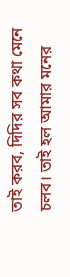তাই করব, দিদির সব কথা মেনে চলব। তাই হল আমার মনের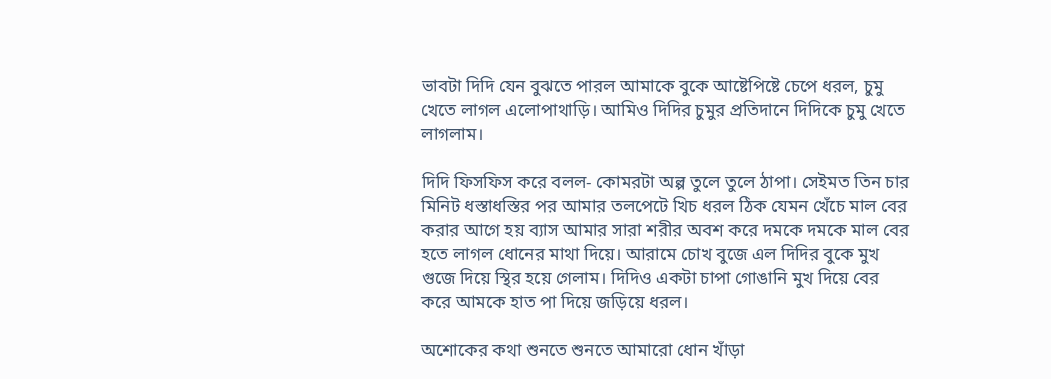ভাবটা দিদি যেন বুঝতে পারল আমাকে বুকে আষ্টেপিষ্টে চেপে ধরল, চুমু খেতে লাগল এলোপাথাড়ি। আমিও দিদির চুমুর প্রতিদানে দিদিকে চুমু খেতে লাগলাম।

দিদি ফিসফিস করে বলল- কোমরটা অল্প তুলে তুলে ঠাপা। সেইমত তিন চার মিনিট ধস্তাধস্তির পর আমার তলপেটে খিচ ধরল ঠিক যেমন খেঁচে মাল বের করার আগে হয় ব্যাস আমার সারা শরীর অবশ করে দমকে দমকে মাল বের হতে লাগল ধোনের মাথা দিয়ে। আরামে চোখ বুজে এল দিদির বুকে মুখ গুজে দিয়ে স্থির হয়ে গেলাম। দিদিও একটা চাপা গোঙানি মুখ দিয়ে বের করে আমকে হাত পা দিয়ে জড়িয়ে ধরল।

অশোকের কথা শুনতে শুনতে আমারো ধোন খাঁড়া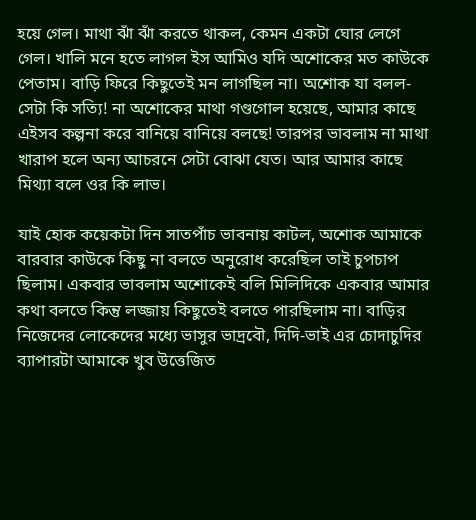হয়ে গেল। মাথা ঝাঁ ঝাঁ করতে থাকল, কেমন একটা ঘোর লেগে গেল। খালি মনে হতে লাগল ইস আমিও যদি অশোকের মত কাউকে পেতাম। বাড়ি ফিরে কিছুতেই মন লাগছিল না। অশোক যা বলল- সেটা কি সত্যি! না অশোকের মাথা গণ্ডগোল হয়েছে, আমার কাছে এইসব কল্পনা করে বানিয়ে বানিয়ে বলছে! তারপর ভাবলাম না মাথা খারাপ হলে অন্য আচরনে সেটা বোঝা যেত। আর আমার কাছে মিথ্যা বলে ওর কি লাভ।

যাই হোক কয়েকটা দিন সাতপাঁচ ভাবনায় কাটল, অশোক আমাকে বারবার কাউকে কিছু না বলতে অনুরোধ করেছিল তাই চুপচাপ ছিলাম। একবার ভাবলাম অশোকেই বলি মিলিদিকে একবার আমার কথা বলতে কিন্তু লজ্জায় কিছুতেই বলতে পারছিলাম না। বাড়ির নিজেদের লোকেদের মধ্যে ভাসুর ভাদ্রবৌ, দিদি-ভাই এর চোদাচুদির ব্যাপারটা আমাকে খুব উত্তেজিত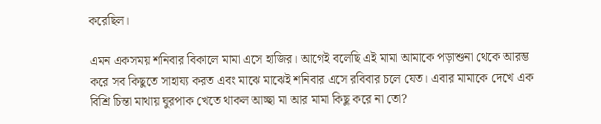করেছিল।

এমন একসময় শনিবার বিকালে মামা এসে হাজির। আগেই বলেছি এই মামা আমাকে পড়াশুনা থেকে আরম্ভ করে সব কিছুতে সাহায্য করত এবং মাঝে মাঝেই শনিবার এসে রবিবার চলে যেত। এবার মামাকে দেখে এক বিশ্রি চিন্তা মাথায় ঘুরপাক খেতে থাকল আচ্ছা মা আর মামা কিছু করে না তো?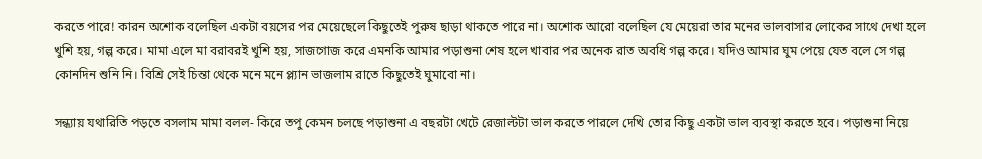করতে পারে! কারন অশোক বলেছিল একটা বয়সের পর মেয়েছেলে কিছুতেই পুরুষ ছাড়া থাকতে পারে না। অশোক আরো বলেছিল যে মেয়েরা তার মনের ভালবাসার লোকের সাথে দেখা হলে খুশি হয়, গল্প করে। মামা এলে মা বরাবরই খুশি হয়, সাজগোজ করে এমনকি আমার পড়াশুনা শেষ হলে খাবার পর অনেক রাত অবধি গল্প করে। যদিও আমার ঘুম পেয়ে যেত বলে সে গল্প কোনদিন শুনি নি। বিশ্রি সেই চিন্তা থেকে মনে মনে প্ল্যান ভাজলাম রাতে কিছুতেই ঘুমাবো না।

সন্ধ্যায় যথারিতি পড়তে বসলাম মামা বলল- কিরে তপু কেমন চলছে পড়াশুনা এ বছরটা খেটে রেজাল্টটা ভাল করতে পারলে দেখি তোর কিছু একটা ভাল ব্যবস্থা করতে হবে। পড়াশুনা নিয়ে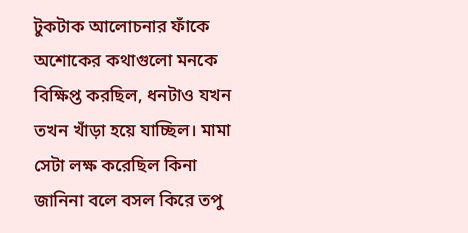টুকটাক আলোচনার ফাঁকে অশোকের কথাগুলো মনকে বিক্ষিপ্ত করছিল, ধনটাও যখন তখন খাঁড়া হয়ে যাচ্ছিল। মামা সেটা লক্ষ করেছিল কিনা জানিনা বলে বসল কিরে তপু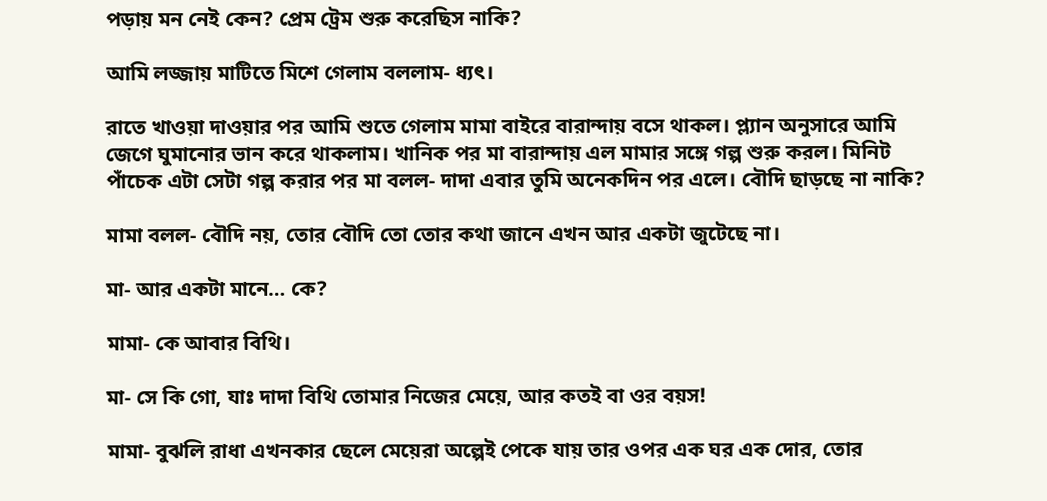পড়ায় মন নেই কেন? প্রেম ট্রেম শুরু করেছিস নাকি?

আমি লজ্জায় মাটিতে মিশে গেলাম বললাম- ধ্যৎ।

রাতে খাওয়া দাওয়ার পর আমি শুতে গেলাম মামা বাইরে বারান্দায় বসে থাকল। প্ল্যান অনুসারে আমি জেগে ঘুমানোর ভান করে থাকলাম। খানিক পর মা বারান্দায় এল মামার সঙ্গে গল্প শুরু করল। মিনিট পাঁচেক এটা সেটা গল্প করার পর মা বলল- দাদা এবার তুমি অনেকদিন পর এলে। বৌদি ছাড়ছে না নাকি?

মামা বলল- বৌদি নয়, তোর বৌদি তো তোর কথা জানে এখন আর একটা জুটেছে না।

মা- আর একটা মানে… কে?

মামা- কে আবার বিথি।

মা- সে কি গো, যাঃ দাদা বিথি তোমার নিজের মেয়ে, আর কতই বা ওর বয়স!

মামা- বুঝলি রাধা এখনকার ছেলে মেয়েরা অল্পেই পেকে যায় তার ওপর এক ঘর এক দোর, তোর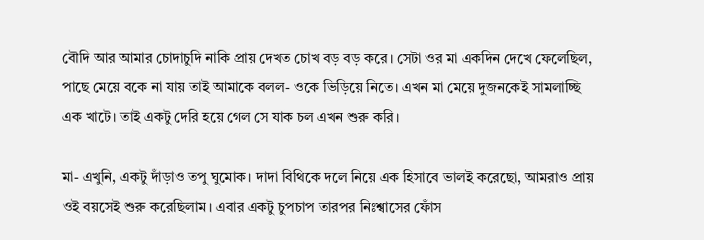বৌদি আর আমার চোদাচুদি নাকি প্রায় দেখত চোখ বড় বড় করে। সেটা ওর মা একদিন দেখে ফেলেছিল, পাছে মেয়ে বকে না যায় তাই আমাকে বলল- ওকে ভিড়িয়ে নিতে। এখন মা মেয়ে দুজনকেই সামলাচ্ছি এক খাটে। তাই একটু দেরি হয়ে গেল সে যাক চল এখন শুরু করি।

মা- এখুনি, একটু দাঁড়াও তপু ঘুমোক। দাদা বিথিকে দলে নিয়ে এক হিসাবে ভালই করেছো, আমরাও প্রায় ওই বয়সেই শুরু করেছিলাম। এবার একটু চুপচাপ তারপর নিঃশ্বাসের ফোঁস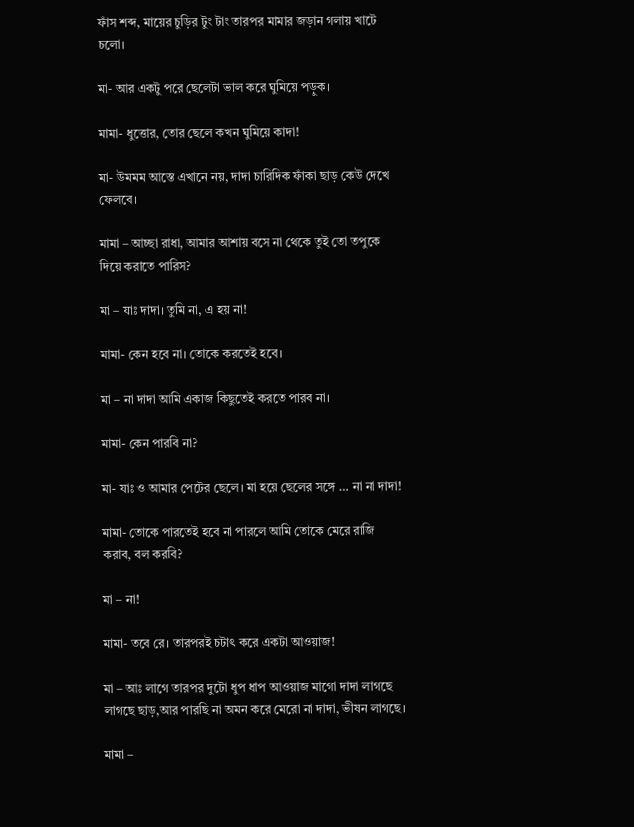ফাঁস শব্দ, মায়ের চুড়ির টুং টাং তারপর মামার জড়ান গলায় খাটে চলো।

মা- আর একটু পরে ছেলেটা ভাল করে ঘুমিয়ে পড়ুক।

মামা- ধুত্তোর, তোর ছেলে কখন ঘুমিয়ে কাদা!

মা- উমমম আস্তে এখানে নয়, দাদা চারিদিক ফাঁকা ছাড় কেউ দেখে ফেলবে।

মামা – আচ্ছা রাধা, আমার আশায় বসে না থেকে তুই তো তপুকে দিয়ে করাতে পারিস?

মা – যাঃ দাদা। তুমি না, এ হয় না!

মামা- কেন হবে না। তোকে করতেই হবে।

মা – না দাদা আমি একাজ কিছুতেই করতে পারব না।

মামা- কেন পারবি না?

মা- যাঃ ও আমার পেটের ছেলে। মা হয়ে ছেলের সঙ্গে … না না দাদা!

মামা- তোকে পারতেই হবে না পারলে আমি তোকে মেরে রাজি করাব, বল করবি?

মা – না!

মামা- তবে রে। তারপরই চটাৎ করে একটা আওয়াজ!

মা – আঃ লাগে তারপর দুটো ধুপ ধাপ আওয়াজ মাগো দাদা লাগছে লাগছে ছাড়,আর পারছি না অমন করে মেরো না দাদা, ভীষন লাগছে।

মামা –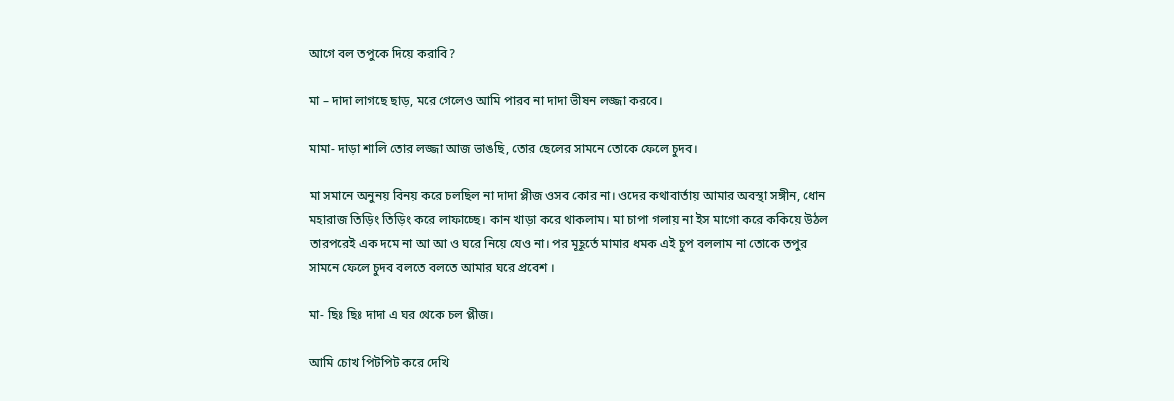আগে বল তপুকে দিয়ে করাবি?

মা – দাদা লাগছে ছাড়, মরে গেলেও আমি পারব না দাদা ভীষন লজ্জা করবে।

মামা- দাড়া শালি তোর লজ্জা আজ ভাঙছি, তোর ছেলের সামনে তোকে ফেলে চুদব।

মা সমানে অনুনয় বিনয় করে চলছিল না দাদা প্লীজ ওসব কোর না। ওদের কথাবার্তায় আমার অবস্থা সঙ্গীন, ধোন মহারাজ তিড়িং তিড়িং করে লাফাচ্ছে। কান খাড়া করে থাকলাম। মা চাপা গলায় না ইস মাগো করে ককিয়ে উঠল তারপরেই এক দমে না আ আ ও ঘরে নিয়ে যেও না। পর মূহূর্তে মামার ধমক এই চুপ বললাম না তোকে তপুর সামনে ফেলে চুদব বলতে বলতে আমার ঘরে প্রবেশ ।

মা- ছিঃ ছিঃ দাদা এ ঘর থেকে চল প্লীজ।

আমি চোখ পিটপিট করে দেখি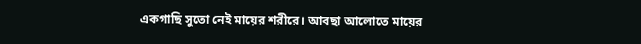একগাছি সুতো নেই মায়ের শরীরে। আবছা আলোতে মায়ের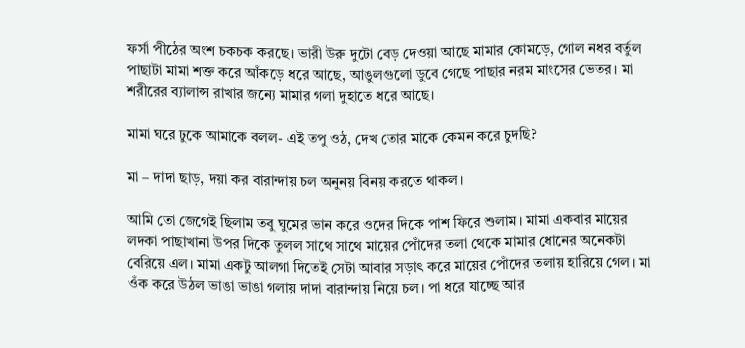ফর্সা পীঠের অংশ চকচক করছে। ভারী উরু দুটো বেড় দেওয়া আছে মামার কোমড়ে, গোল নধর বর্তুল পাছাটা মামা শক্ত করে আঁকড়ে ধরে আছে, আঙুলগুলো ডুবে গেছে পাছার নরম মাংসের ভেতর। মা শরীরের ব্যালান্স রাখার জন্যে মামার গলা দুহাতে ধরে আছে।

মামা ঘরে ঢুকে আমাকে বলল- এই তপু ওঠ, দেখ তোর মাকে কেমন করে চুদছি?

মা – দাদা ছাড়, দয়া কর বারান্দায় চল অনুনয় বিনয় করতে থাকল।

আমি তো জেগেই ছিলাম তবু ঘুমের ভান করে ওদের দিকে পাশ ফিরে শুলাম। মামা একবার মায়ের লদকা পাছাখানা উপর দিকে তুলল সাথে সাথে মায়ের পোঁদের তলা থেকে মামার ধোনের অনেকটা বেরিয়ে এল। মামা একটু আলগা দিতেই সেটা আবার সড়াৎ করে মায়ের পোঁদের তলায় হারিয়ে গেল। মা ওঁক করে উঠল ভাঙা ভাঙা গলায় দাদা বারান্দায় নিয়ে চল। পা ধরে যাচ্ছে আর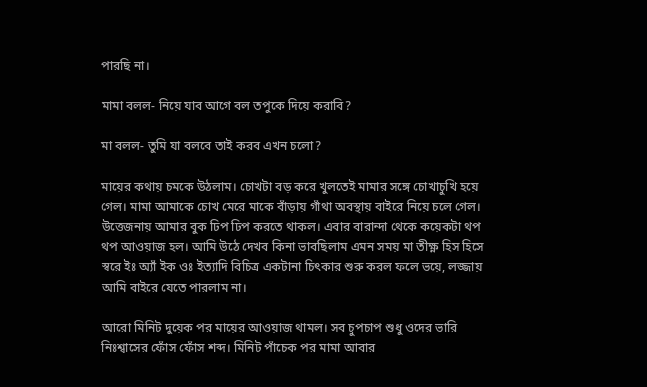পারছি না।

মামা বলল- নিয়ে যাব আগে বল তপুকে দিয়ে করাবি?

মা বলল- তুমি যা বলবে তাই করব এখন চলো?

মায়ের কথায় চমকে উঠলাম। চোখটা বড় করে খুলতেই মামার সঙ্গে চোখাচুখি হয়ে গেল। মামা আমাকে চোখ মেরে মাকে বাঁড়ায় গাঁথা অবস্থায় বাইরে নিয়ে চলে গেল। উত্তেজনায় আমার বুক ঢিপ ঢিপ করতে থাকল। এবার বারান্দা থেকে কয়েকটা থপ থপ আওয়াজ হল। আমি উঠে দেখব কিনা ভাবছিলাম এমন সময় মা তীক্ষ্ণ হিস হিসে স্বরে ইঃ অ্যাঁ ইক ওঃ ইত্যাদি বিচিত্র একটানা চিৎকার শুরু করল ফলে ভয়ে, লজ্জায় আমি বাইরে যেতে পারলাম না।

আরো মিনিট দুয়েক পর মায়ের আওয়াজ থামল। সব চুপচাপ শুধু ওদের ভারি নিঃশ্বাসের ফোঁস ফোঁস শব্দ। মিনিট পাঁচেক পর মামা আবার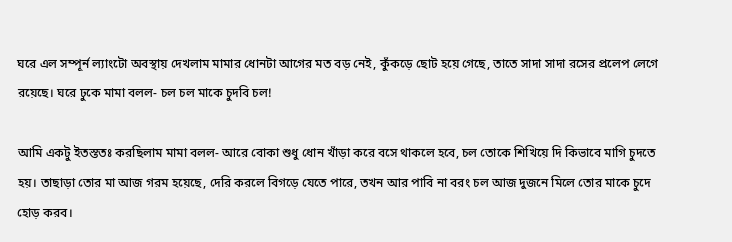ঘরে এল সম্পূর্ন ল্যাংটো অবস্থায় দেখলাম মামার ধোনটা আগের মত বড় নেই, কুঁকড়ে ছোট হয়ে গেছে, তাতে সাদা সাদা রসের প্রলেপ লেগে রয়েছে। ঘরে ঢুকে মামা বলল- চল চল মাকে চুদবি চল!

আমি একটু ইতস্ততঃ করছিলাম মামা বলল- আরে বোকা শুধু ধোন খাঁড়া করে বসে থাকলে হবে, চল তোকে শিখিয়ে দি কিভাবে মাগি চুদতে হয়। তাছাড়া তোর মা আজ গরম হয়েছে, দেরি করলে বিগড়ে যেতে পারে, তখন আর পাবি না বরং চল আজ দুজনে মিলে তোর মাকে চুদে হোড় করব।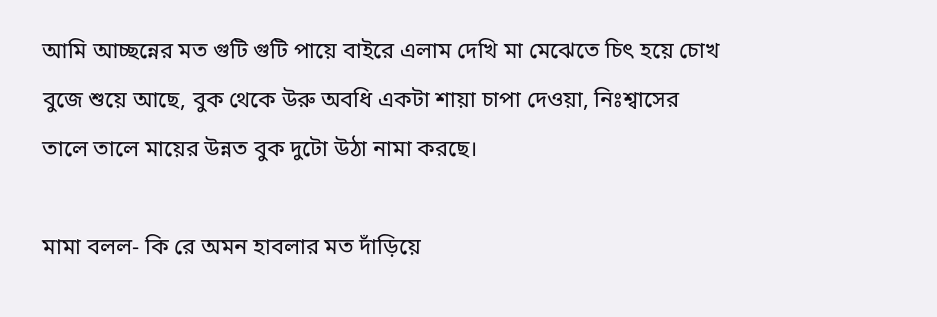আমি আচ্ছন্নের মত গুটি গুটি পায়ে বাইরে এলাম দেখি মা মেঝেতে চিৎ হয়ে চোখ বুজে শুয়ে আছে, বুক থেকে উরু অবধি একটা শায়া চাপা দেওয়া, নিঃশ্বাসের তালে তালে মায়ের উন্নত বুক দুটো উঠা নামা করছে।

মামা বলল- কি রে অমন হাবলার মত দাঁড়িয়ে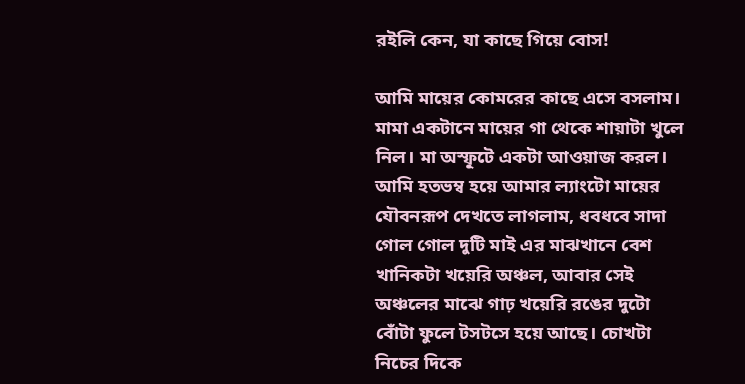রইলি কেন, যা কাছে গিয়ে বোস!

আমি মায়ের কোমরের কাছে এসে বসলাম। মামা একটানে মায়ের গা থেকে শায়াটা খুলে নিল। মা অস্ফূটে একটা আওয়াজ করল। আমি হতভম্ব হয়ে আমার ল্যাংটো মায়ের যৌবনরূপ দেখতে লাগলাম, ধবধবে সাদা গোল গোল দুটি মাই এর মাঝখানে বেশ খানিকটা খয়েরি অঞ্চল, আবার সেই অঞ্চলের মাঝে গাঢ় খয়েরি রঙের দুটো বোঁটা ফুলে টসটসে হয়ে আছে। চোখটা নিচের দিকে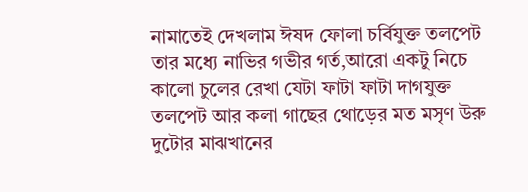নামাতেই দেখলাম ঈষদ ফোলা চর্বিযুক্ত তলপেট তার মধ্যে নাভির গভীর গর্ত,আরো একটু নিচে কালো চুলের রেখা যেটা ফাটা ফাটা দাগযুক্ত তলপেট আর কলা গাছের থোড়ের মত মসৃণ উরু দুটোর মাঝখানের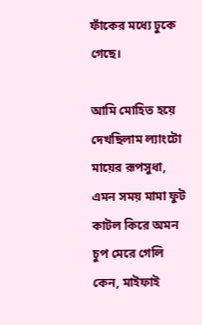ফাঁকের মধ্যে ঢুকে গেছে।

আমি মোহিত হয়ে দেখছিলাম ল্যাংটো মায়ের রূপসুধা, এমন সময় মামা ফুট কাটল কিরে অমন চুপ মেরে গেলি কেন, মাইফাই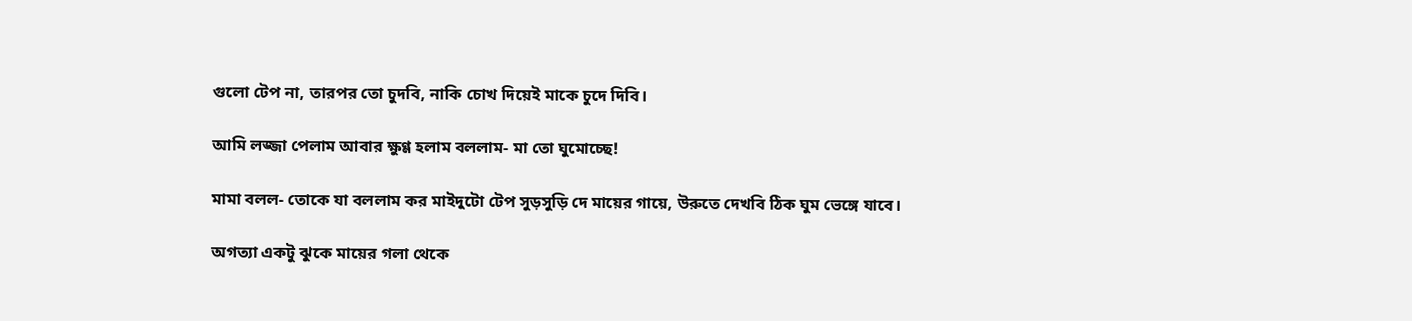গুলো টেপ না, তারপর তো চুদবি, নাকি চোখ দিয়েই মাকে চুদে দিবি।

আমি লজ্জা পেলাম আবার ক্ষুণ্ণ হলাম বললাম- মা তো ঘুমোচ্ছে!

মামা বলল- তোকে যা বললাম কর মাইদুটো টেপ সুড়সুড়ি দে মায়ের গায়ে, উরুতে দেখবি ঠিক ঘুম ভেঙ্গে যাবে।

অগত্যা একটু ঝুকে মায়ের গলা থেকে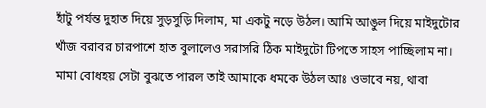হাঁটু পর্যন্ত দুহাত দিয়ে সুড়সুড়ি দিলাম, মা একটু নড়ে উঠল। আমি আঙুল দিয়ে মাইদুটোর খাঁজ বরাবর চারপাশে হাত বুলালেও সরাসরি ঠিক মাইদুটো টিপতে সাহস পাচ্ছিলাম না। মামা বোধহয় সেটা বুঝতে পারল তাই আমাকে ধমকে উঠল আঃ ওভাবে নয়, থাবা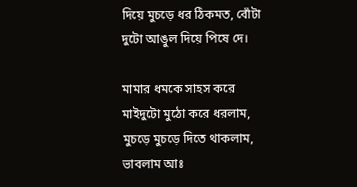দিয়ে মুচড়ে ধর ঠিকমত, বোঁটা দুটো আঙুল দিয়ে পিষে দে।

মামার ধমকে সাহস করে মাইদুটো মুঠো করে ধরলাম, মুচড়ে মুচড়ে দিতে থাকলাম, ভাবলাম আঃ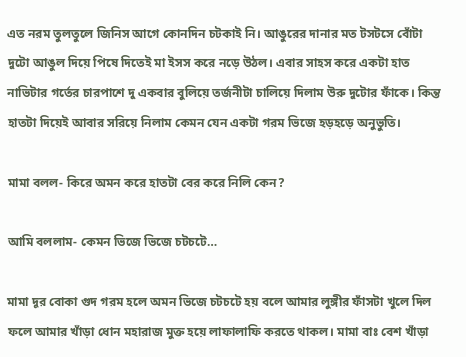এত নরম তুলতুলে জিনিস আগে কোনদিন চটকাই নি। আঙুরের দানার মত টসটসে বোঁটা দুটো আঙুল দিয়ে পিষে দিতেই মা ইসস করে নড়ে উঠল। এবার সাহস করে একটা হাত নাভিটার গর্তের চারপাশে দু একবার বুলিয়ে তর্জনীটা চালিয়ে দিলাম উরু দুটোর ফাঁকে। কিন্ত হাতটা দিয়েই আবার সরিয়ে নিলাম কেমন যেন একটা গরম ভিজে হড়হড়ে অনুভুতি।

মামা বলল- কিরে অমন করে হাতটা বের করে নিলি কেন?

আমি বললাম- কেমন ভিজে ভিজে চটচটে…

মামা দূর বোকা গুদ গরম হলে অমন ভিজে চটচটে হয় বলে আমার লুঙ্গীর ফাঁসটা খুলে দিল ফলে আমার খাঁড়া ধোন মহারাজ মুক্ত হয়ে লাফালাফি করতে থাকল। মামা বাঃ বেশ খাঁড়া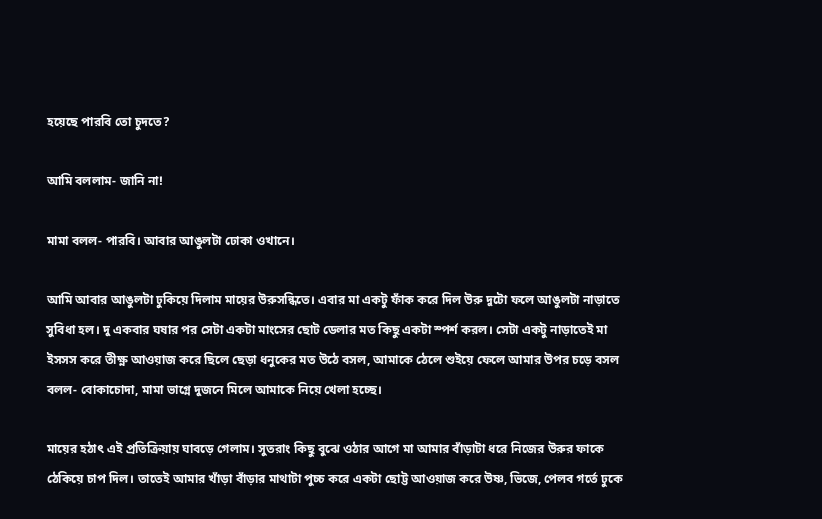হয়েছে পারবি তো চুদতে?

আমি বললাম- জানি না!

মামা বলল- পারবি। আবার আঙুলটা ঢোকা ওখানে।

আমি আবার আঙুলটা ঢুকিয়ে দিলাম মায়ের উরুসন্ধিতে। এবার মা একটু ফাঁক করে দিল উরু দুটো ফলে আঙুলটা নাড়াতে সুবিধা হল। দু একবার ঘষার পর সেটা একটা মাংসের ছোট ডেলার মত কিছু একটা স্পর্শ করল। সেটা একটু নাড়াতেই মা ইসসস করে তীক্ষ্ণ আওয়াজ করে ছিলে ছেড়া ধনুকের মত উঠে বসল, আমাকে ঠেলে শুইয়ে ফেলে আমার উপর চড়ে বসল বলল- বোকাচোদা, মামা ভাগ্নে দুজনে মিলে আমাকে নিয়ে খেলা হচ্ছে।

মায়ের হঠাৎ এই প্রতিক্রিয়ায় ঘাবড়ে গেলাম। সুতরাং কিছু বুঝে ওঠার আগে মা আমার বাঁড়াটা ধরে নিজের উরুর ফাকে ঠেকিয়ে চাপ দিল। তাতেই আমার খাঁড়া বাঁড়ার মাথাটা পুচ্চ করে একটা ছোট্ট আওয়াজ করে উষ্ণ, ভিজে, পেলব গর্তে ঢুকে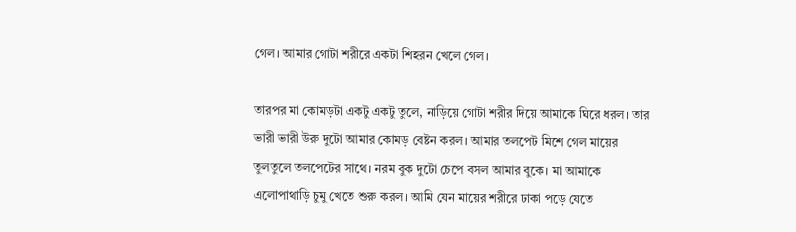গেল। আমার গোটা শরীরে একটা শিহরন খেলে গেল।

তারপর মা কোমড়টা একটু একটু তুলে, নাড়িয়ে গোটা শরীর দিয়ে আমাকে ঘিরে ধরল। তার ভারী ভারী উরু দুটো আমার কোমড় বেষ্টন করল। আমার তলপেট মিশে গেল মায়ের তুলতুলে তলপেটের সাথে। নরম বুক দুটো চেপে বসল আমার বুকে। মা আমাকে এলোপাথাড়ি চুমু খেতে শুরু করল। আমি যেন মায়ের শরীরে ঢাকা পড়ে যেতে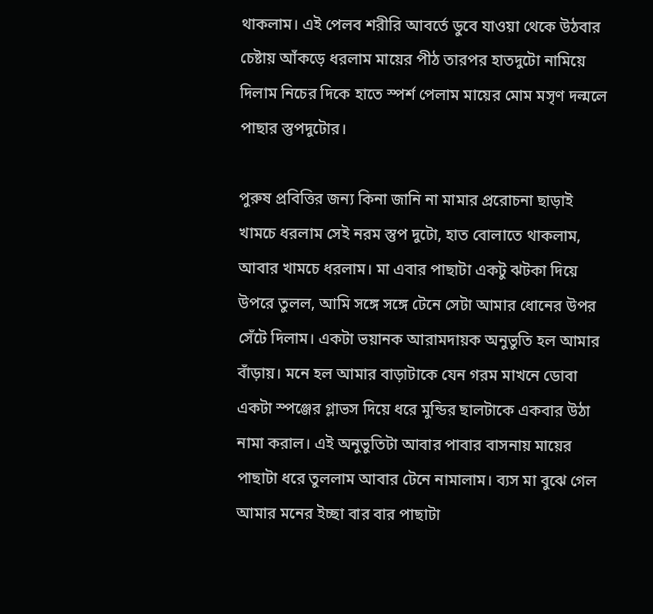থাকলাম। এই পেলব শরীরি আবর্তে ডুবে যাওয়া থেকে উঠবার চেষ্টায় আঁকড়ে ধরলাম মায়ের পীঠ তারপর হাতদুটো নামিয়ে দিলাম নিচের দিকে হাতে স্পর্শ পেলাম মায়ের মোম মসৃণ দল্মলে পাছার স্তুপদুটোর।

পুরুষ প্রবিত্তির জন্য কিনা জানি না মামার প্ররোচনা ছাড়াই খামচে ধরলাম সেই নরম স্তুপ দুটো, হাত বোলাতে থাকলাম, আবার খামচে ধরলাম। মা এবার পাছাটা একটু ঝটকা দিয়ে উপরে তুলল, আমি সঙ্গে সঙ্গে টেনে সেটা আমার ধোনের উপর সেঁটে দিলাম। একটা ভয়ানক আরামদায়ক অনুভুতি হল আমার বাঁড়ায়। মনে হল আমার বাড়াটাকে যেন গরম মাখনে ডোবা একটা স্পঞ্জের গ্লাভস দিয়ে ধরে মুন্ডির ছালটাকে একবার উঠা নামা করাল। এই অনুভুতিটা আবার পাবার বাসনায় মায়ের পাছাটা ধরে তুললাম আবার টেনে নামালাম। ব্যস মা বুঝে গেল আমার মনের ইচ্ছা বার বার পাছাটা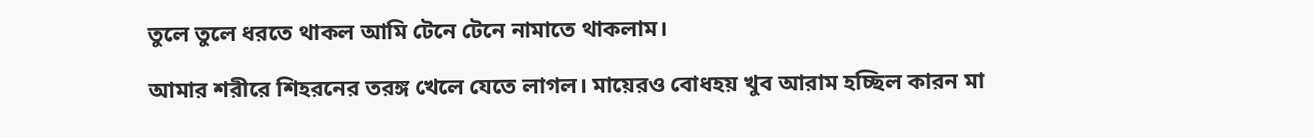তুলে তুলে ধরতে থাকল আমি টেনে টেনে নামাতে থাকলাম।

আমার শরীরে শিহরনের তরঙ্গ খেলে যেতে লাগল। মায়েরও বোধহয় খুব আরাম হচ্ছিল কারন মা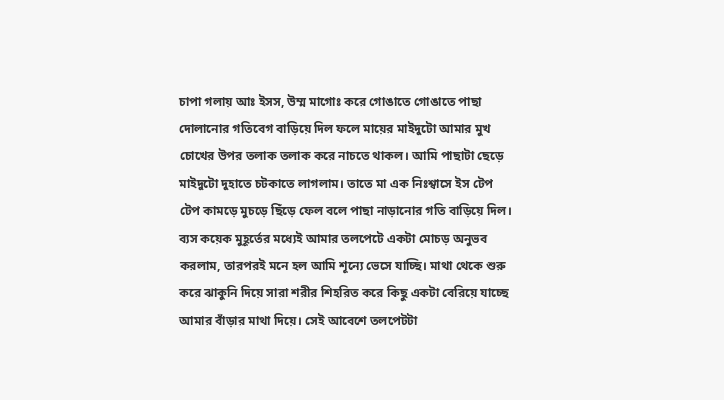চাপা গলায় আঃ ইসস, উম্ম মাগোঃ করে গোঙাতে গোঙাতে পাছা দোলানোর গতিবেগ বাড়িয়ে দিল ফলে মায়ের মাইদুটো আমার মুখ চোখের উপর তলাক তলাক করে নাচতে থাকল। আমি পাছাটা ছেড়ে মাইদুটো দুহাতে চটকাতে লাগলাম। তাতে মা এক নিঃশ্বাসে ইস টেপ টেপ কামড়ে মুচড়ে ছিঁড়ে ফেল বলে পাছা নাড়ানোর গতি বাড়িয়ে দিল। ব্যস কয়েক মুহূর্তের মধ্যেই আমার তলপেটে একটা মোচড় অনুভব করলাম, তারপরই মনে হল আমি শূন্যে ভেসে যাচ্ছি। মাথা থেকে শুরু করে ঝাকুনি দিয়ে সারা শরীর শিহরিত করে কিছু একটা বেরিয়ে যাচ্ছে আমার বাঁড়ার মাথা দিয়ে। সেই আবেশে তলপেটটা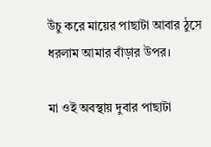উঁচু করে মায়ের পাছাটা আবার ঠুসে ধরলাম আমার বাঁড়ার উপর।

মা ওই অবস্থায় দুবার পাছাটা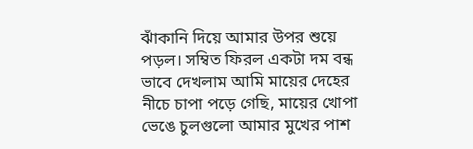ঝাঁকানি দিয়ে আমার উপর শুয়ে পড়ল। সম্বিত ফিরল একটা দম বন্ধ ভাবে দেখলাম আমি মায়ের দেহের নীচে চাপা পড়ে গেছি, মায়ের খোপা ভেঙে চুলগুলো আমার মুখের পাশ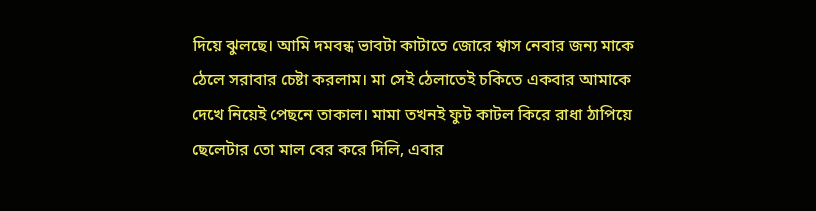দিয়ে ঝুলছে। আমি দমবন্ধ ভাবটা কাটাতে জোরে শ্বাস নেবার জন্য মাকে ঠেলে সরাবার চেষ্টা করলাম। মা সেই ঠেলাতেই চকিতে একবার আমাকে দেখে নিয়েই পেছনে তাকাল। মামা তখনই ফুট কাটল কিরে রাধা ঠাপিয়ে ছেলেটার তো মাল বের করে দিলি, এবার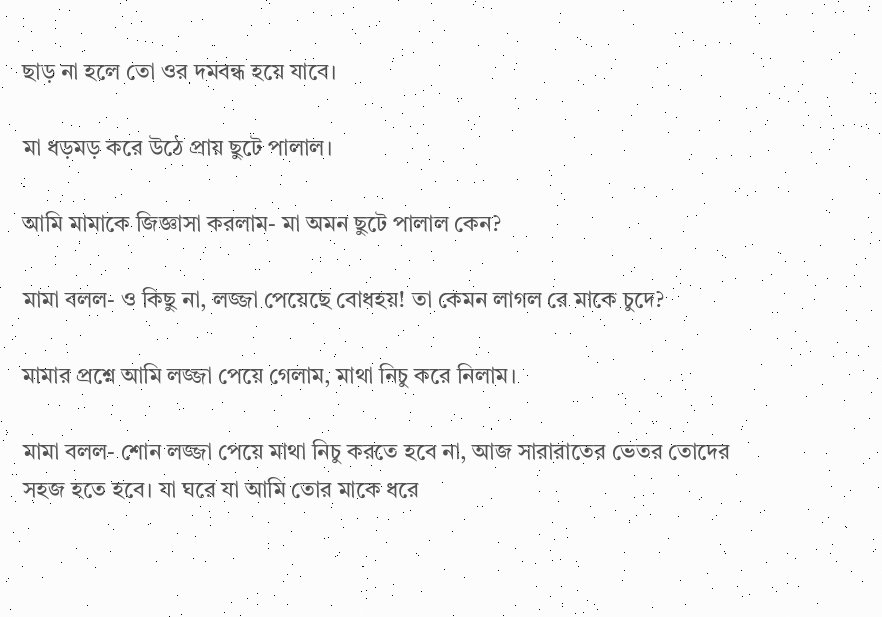ছাড় না হলে তো ওর দমবন্ধ হয়ে যাবে।

মা ধড়মড় করে উঠে প্রায় ছুটে পালাল।

আমি মামাকে জিজ্ঞাসা করলাম- মা অমন ছুটে পালাল কেন?

মামা বলল- ও কিছু না, লজ্জা পেয়েছে বোধহয়! তা কেমন লাগল রে মাকে চুদে?

মামার প্রশ্নে আমি লজ্জা পেয়ে গেলাম, মাথা নিচু করে নিলাম।

মামা বলল- শোন লজ্জা পেয়ে মাথা নিচু করতে হবে না, আজ সারারাতের ভেতর তোদের সহজ হতে হবে। যা ঘরে যা আমি তোর মাকে ধরে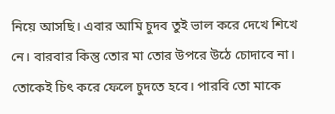নিয়ে আসছি। এবার আমি চুদব তুই ভাল করে দেখে শিখে নে। বারবার কিন্তু তোর মা তোর উপরে উঠে চোদাবে না। তোকেই চিৎ করে ফেলে চুদতে হবে। পারবি তো মাকে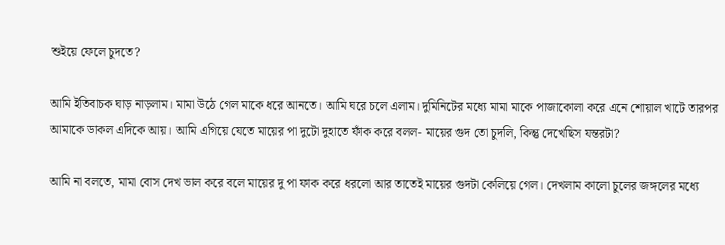শুইয়ে ফেলে চুদতে?

আমি ইতিবাচক ঘাড় নাড়লাম। মামা উঠে গেল মাকে ধরে আনতে। আমি ঘরে চলে এলাম। দুমিনিটের মধ্যে মামা মাকে পাজাকোলা করে এনে শোয়াল খাটে তারপর আমাকে ডাকল এদিকে আয়। আমি এগিয়ে যেতে মায়ের পা দুটো দুহাতে ফাঁক করে বলল- মায়ের গুদ তো চুদলি, কিন্তু দেখেছিস যন্তরটা?

আমি না বলতে, মামা বোস দেখ ভাল করে বলে মায়ের দু পা ফাক করে ধরলো আর তাতেই মায়ের গুদটা কেলিয়ে গেল। দেখলাম কালো চুলের জঙ্গলের মধ্যে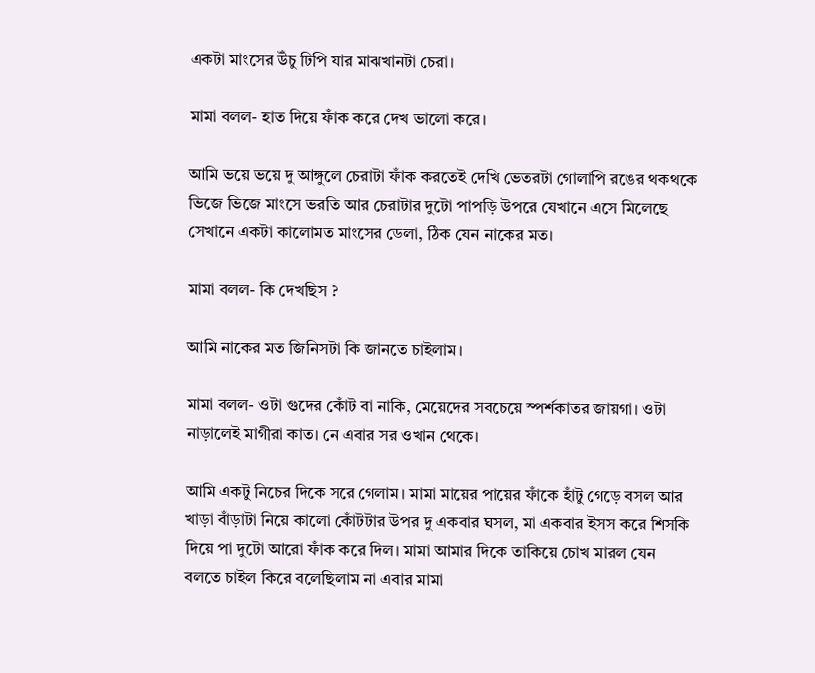একটা মাংসের উঁচু ঢিপি যার মাঝখানটা চেরা।

মামা বলল- হাত দিয়ে ফাঁক করে দেখ ভালো করে।

আমি ভয়ে ভয়ে দু আঙ্গুলে চেরাটা ফাঁক করতেই দেখি ভেতরটা গোলাপি রঙের থকথকে ভিজে ভিজে মাংসে ভরতি আর চেরাটার দুটো পাপড়ি উপরে যেখানে এসে মিলেছে সেখানে একটা কালোমত মাংসের ডেলা, ঠিক যেন নাকের মত।

মামা বলল- কি দেখছিস ?

আমি নাকের মত জিনিসটা কি জানতে চাইলাম।

মামা বলল- ওটা গুদের কোঁট বা নাকি, মেয়েদের সবচেয়ে স্পর্শকাতর জায়গা। ওটা নাড়ালেই মাগীরা কাত। নে এবার সর ওখান থেকে।

আমি একটু নিচের দিকে সরে গেলাম। মামা মায়ের পায়ের ফাঁকে হাঁটু গেড়ে বসল আর খাড়া বাঁড়াটা নিয়ে কালো কোঁটটার উপর দু একবার ঘসল, মা একবার ইসস করে শিসকি দিয়ে পা দুটো আরো ফাঁক করে দিল। মামা আমার দিকে তাকিয়ে চোখ মারল যেন বলতে চাইল কিরে বলেছিলাম না এবার মামা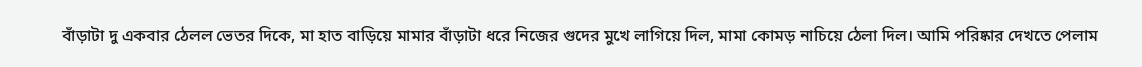বাঁড়াটা দু একবার ঠেলল ভেতর দিকে, মা হাত বাড়িয়ে মামার বাঁড়াটা ধরে নিজের গুদের মুখে লাগিয়ে দিল, মামা কোমড় নাচিয়ে ঠেলা দিল। আমি পরিষ্কার দেখতে পেলাম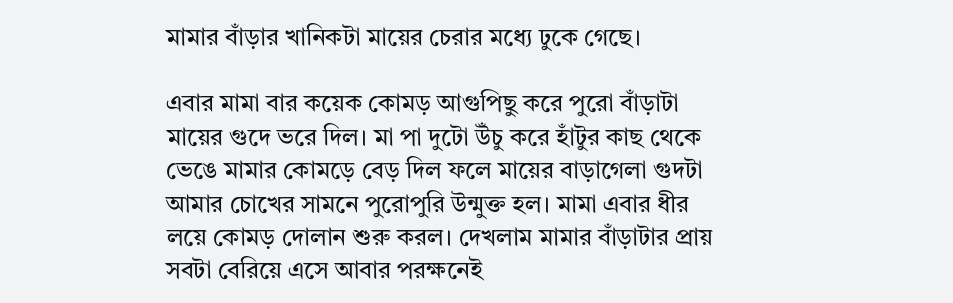মামার বাঁড়ার খানিকটা মায়ের চেরার মধ্যে ঢুকে গেছে।

এবার মামা বার কয়েক কোমড় আগুপিছু করে পুরো বাঁড়াটা মায়ের গুদে ভরে দিল। মা পা দুটো উঁচু করে হাঁটুর কাছ থেকে ভেঙে মামার কোমড়ে বেড় দিল ফলে মায়ের বাড়াগেলা গুদটা আমার চোখের সামনে পুরোপুরি উন্মুক্ত হল। মামা এবার ধীর লয়ে কোমড় দোলান শুরু করল। দেখলাম মামার বাঁড়াটার প্রায় সবটা বেরিয়ে এসে আবার পরক্ষনেই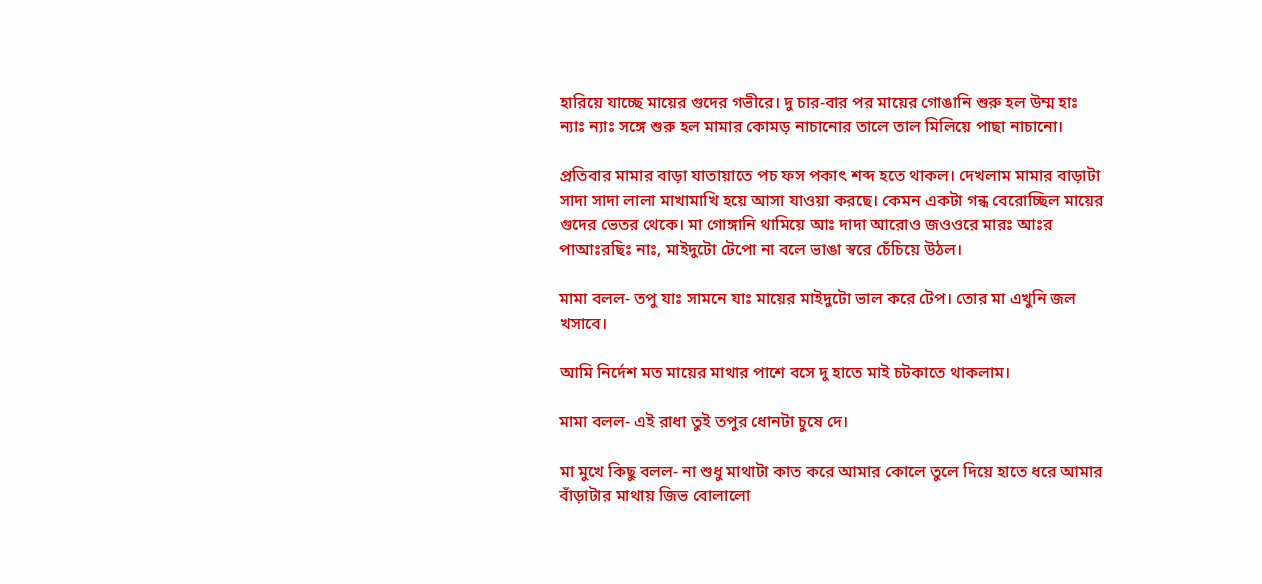হারিয়ে যাচ্ছে মায়ের গুদের গভীরে। দু চার-বার পর মায়ের গোঙানি শুরু হল উম্ম হাঃ ন্যাঃ ন্যাঃ সঙ্গে শুরু হল মামার কোমড় নাচানোর তালে তাল মিলিয়ে পাছা নাচানো।

প্রতিবার মামার বাড়া যাতায়াতে পচ ফস পকাৎ শব্দ হতে থাকল। দেখলাম মামার বাড়াটা সাদা সাদা লালা মাখামাখি হয়ে আসা যাওয়া করছে। কেমন একটা গন্ধ বেরোচ্ছিল মায়ের গুদের ভেতর থেকে। মা গোঙ্গানি থামিয়ে আঃ দাদা আরোও জওওরে মারঃ আঃর পাআঃরছিঃ নাঃ, মাইদুটো টেপো না বলে ভাঙা স্বরে চেঁচিয়ে উঠল।

মামা বলল- তপু যাঃ সামনে যাঃ মায়ের মাইদুটো ভাল করে টেপ। তোর মা এখুনি জল খসাবে।

আমি নির্দেশ মত মায়ের মাথার পাশে বসে দু হাতে মাই চটকাতে থাকলাম।

মামা বলল- এই রাধা তুই তপুর ধোনটা চুষে দে।

মা মুখে কিছু বলল- না শুধু মাথাটা কাত করে আমার কোলে তুলে দিয়ে হাতে ধরে আমার বাঁড়াটার মাথায় জিভ বোলালো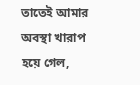তাতেই আমার অবস্থা খারাপ হয়ে গেল,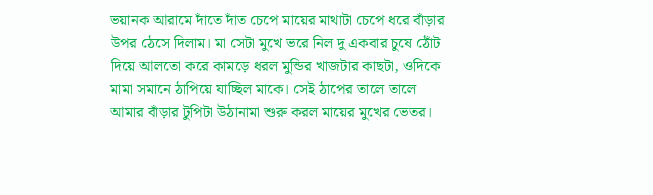ভয়ানক আরামে দাঁতে দাঁত চেপে মায়ের মাথাটা চেপে ধরে বাঁড়ার উপর ঠেসে দিলাম। মা সেটা মুখে ভরে নিল দু একবার চুষে ঠোঁট দিয়ে আলতো করে কামড়ে ধরল মুন্ডির খাজটার কাছটা, ওদিকে মামা সমানে ঠাপিয়ে যাচ্ছিল মাকে। সেই ঠাপের তালে তালে আমার বাঁড়ার টুপিটা উঠানামা শুরু করল মায়ের মুখের ভেতর।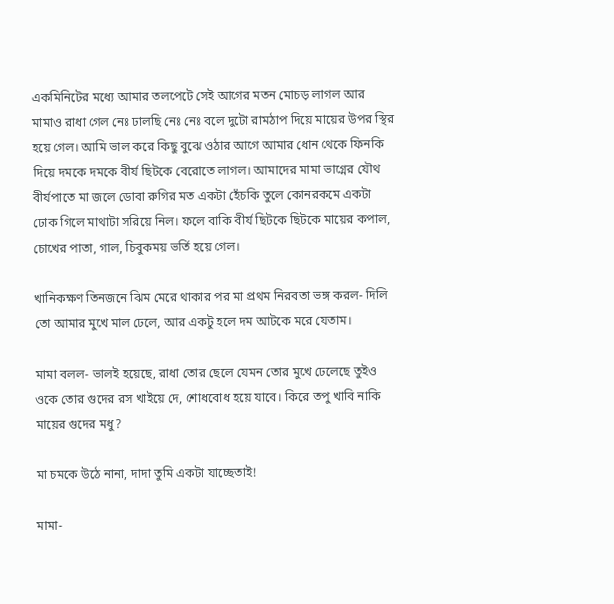একমিনিটের মধ্যে আমার তলপেটে সেই আগের মতন মোচড় লাগল আর মামাও রাধা গেল নেঃ ঢালছি নেঃ নেঃ বলে দুটো রামঠাপ দিয়ে মায়ের উপর স্থির হয়ে গেল। আমি ভাল করে কিছু বুঝে ওঠার আগে আমার ধোন থেকে ফিনকি দিয়ে দমকে দমকে বীর্য ছিটকে বেরোতে লাগল। আমাদের মামা ভাগ্নের যৌথ বীর্যপাতে মা জলে ডোবা রুগির মত একটা হেঁচকি তুলে কোনরকমে একটা ঢোক গিলে মাথাটা সরিয়ে নিল। ফলে বাকি বীর্য ছিটকে ছিটকে মায়ের কপাল, চোখের পাতা, গাল, চিবুকময় ভর্তি হয়ে গেল।

খানিকক্ষণ তিনজনে ঝিম মেরে থাকার পর মা প্রথম নিরবতা ভঙ্গ করল- দিলি তো আমার মুখে মাল ঢেলে, আর একটু হলে দম আটকে মরে যেতাম।

মামা বলল- ভালই হয়েছে, রাধা তোর ছেলে যেমন তোর মুখে ঢেলেছে তুইও ওকে তোর গুদের রস খাইয়ে দে, শোধবোধ হয়ে যাবে। কিরে তপু খাবি নাকি মায়ের গুদের মধু?

মা চমকে উঠে নানা, দাদা তুমি একটা যাচ্ছেতাই!

মামা-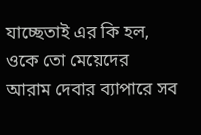যাচ্ছেতাই এর কি হল, ওকে তো মেয়েদের আরাম দেবার ব্যাপারে সব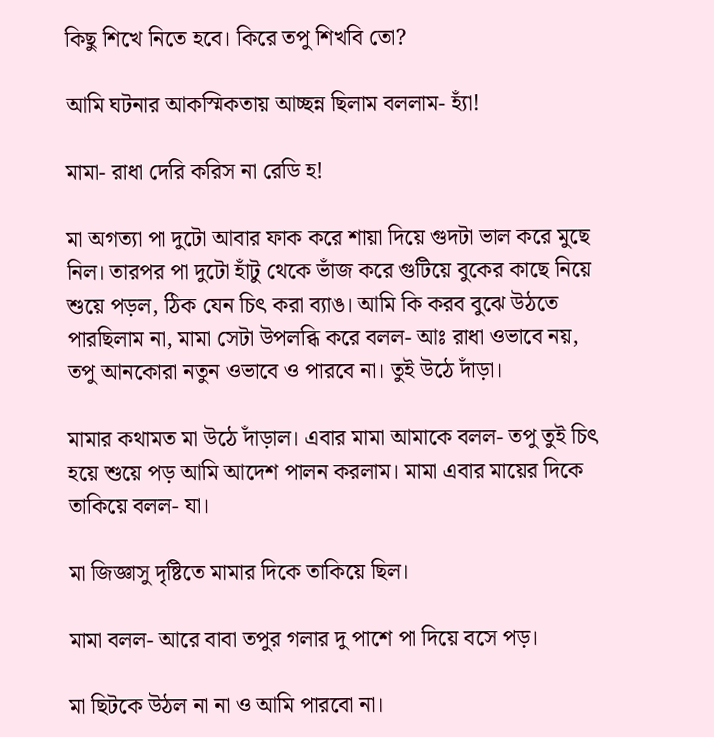কিছু শিখে নিতে হবে। কিরে তপু শিখবি তো?

আমি ঘটনার আকস্মিকতায় আচ্ছন্ন ছিলাম বললাম- হ্যাঁ!

মামা- রাধা দেরি করিস না রেডি হ!

মা অগত্যা পা দুটো আবার ফাক করে শায়া দিয়ে গুদটা ভাল করে মুছে নিল। তারপর পা দুটো হাঁটু থেকে ভাঁজ করে গুটিয়ে বুকের কাছে নিয়ে শুয়ে পড়ল, ঠিক যেন চিৎ করা ব্যাঙ। আমি কি করব বুঝে উঠতে পারছিলাম না, মামা সেটা উপলব্ধি করে বলল- আঃ রাধা ওভাবে নয়, তপু আনকোরা নতুন ওভাবে ও পারবে না। তুই উঠে দাঁড়া।

মামার কথামত মা উঠে দাঁড়াল। এবার মামা আমাকে বলল- তপু তুই চিৎ হয়ে শুয়ে পড় আমি আদেশ পালন করলাম। মামা এবার মায়ের দিকে তাকিয়ে বলল- যা।

মা জিজ্ঞাসু দৃষ্টিতে মামার দিকে তাকিয়ে ছিল।

মামা বলল- আরে বাবা তপুর গলার দু পাশে পা দিয়ে বসে পড়।

মা ছিটকে উঠল না না ও আমি পারবো না।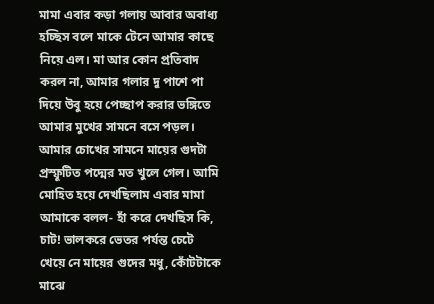মামা এবার কড়া গলায় আবার অবাধ্য হচ্ছিস বলে মাকে টেনে আমার কাছে নিয়ে এল। মা আর কোন প্রতিবাদ করল না, আমার গলার দু পাশে পা দিয়ে উবু হয়ে পেচ্ছাপ করার ভঙ্গিতে আমার মুখের সামনে বসে পড়ল। আমার চোখের সামনে মায়ের গুদটা প্রস্ফূটিত পদ্মের মত খুলে গেল। আমি মোহিত হয়ে দেখছিলাম এবার মামা আমাকে বলল- হাঁ করে দেখছিস কি, চাট! ভালকরে ভেতর পর্যন্ত চেটে খেয়ে নে মায়ের গুদের মধু, কোঁটটাকে মাঝে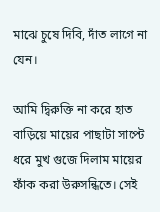মাঝে চুষে দিবি, দাঁত লাগে না যেন।

আমি দ্বিরুক্তি না করে হাত বাড়িয়ে মায়ের পাছাটা সাপ্টে ধরে মুখ গুজে দিলাম মায়ের ফাঁক করা উরুসন্ধিতে। সেই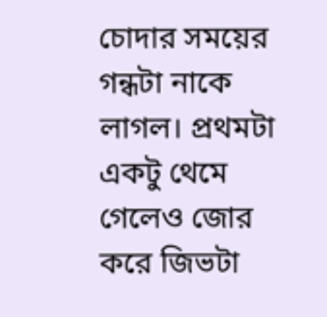চোদার সময়ের গন্ধটা নাকে লাগল। প্রথমটা একটু থেমে গেলেও জোর করে জিভটা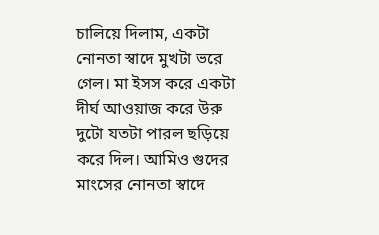চালিয়ে দিলাম, একটা নোনতা স্বাদে মুখটা ভরে গেল। মা ইসস করে একটা দীর্ঘ আওয়াজ করে উরু দুটো যতটা পারল ছড়িয়ে করে দিল। আমিও গুদের মাংসের নোনতা স্বাদে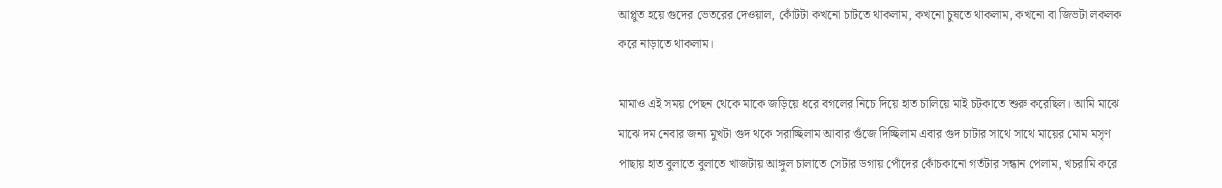আপ্লুত হয়ে গুদের ভেতরের দেওয়াল, কোঁটটা কখনো চাটতে থাকলাম, কখনো চুষতে থাকলাম, কখনো বা জিভটা লকলক করে নাড়াতে থাকলাম।

মামাও এই সময় পেছন থেকে মাকে জড়িয়ে ধরে বগলের নিচে দিয়ে হাত চালিয়ে মাই চটকাতে শুরু করেছিল। আমি মাঝে মাঝে দম নেবার জন্য মুখটা গুদ থকে সরাচ্ছিলাম আবার গুঁজে দিচ্ছিলাম এবার গুদ চাটার সাথে সাথে মায়ের মোম মসৃণ পাছায় হাত বুলাতে বুলাতে খাজটায় আঙ্গুল চালাতে সেটার ডগায় পোঁদের কোঁচকানো গর্তটার সন্ধান পেলাম, খচরামি করে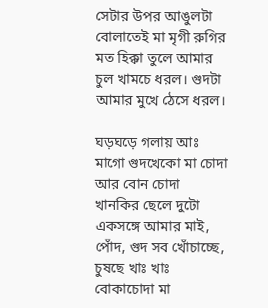সেটার উপর আঙুলটা বোলাতেই মা মৃগী রুগির মত হিক্কা তুলে আমার চুল খামচে ধরল। গুদটা আমার মুখে ঠেসে ধরল।

ঘড়ঘড়ে গলায় আঃ মাগো গুদখেকো মা চোদা আর বোন চোদা খানকির ছেলে দুটো একসঙ্গে আমার মাই, পোঁদ, গুদ সব খোঁচাচ্ছে, চুষছে খাঃ খাঃ বোকাচোদা মা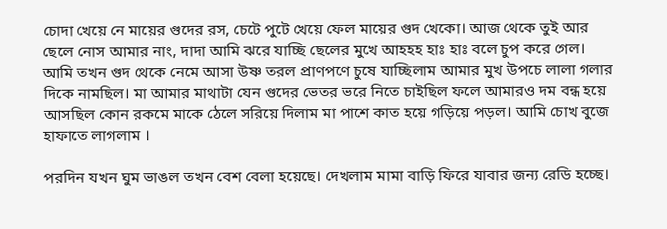চোদা খেয়ে নে মায়ের গুদের রস, চেটে পুটে খেয়ে ফেল মায়ের গুদ খেকো। আজ থেকে তুই আর ছেলে নোস আমার নাং, দাদা আমি ঝরে যাচ্ছি ছেলের মুখে আহহহ হাঃ হাঃ বলে চুপ করে গেল। আমি তখন গুদ থেকে নেমে আসা উষ্ণ তরল প্রাণপণে চুষে যাচ্ছিলাম আমার মুখ উপচে লালা গলার দিকে নামছিল। মা আমার মাথাটা যেন গুদের ভেতর ভরে নিতে চাইছিল ফলে আমারও দম বন্ধ হয়ে আসছিল কোন রকমে মাকে ঠেলে সরিয়ে দিলাম মা পাশে কাত হয়ে গড়িয়ে পড়ল। আমি চোখ বুজে হাফাতে লাগলাম ।

পরদিন যখন ঘুম ভাঙল তখন বেশ বেলা হয়েছে। দেখলাম মামা বাড়ি ফিরে যাবার জন্য রেডি হচ্ছে।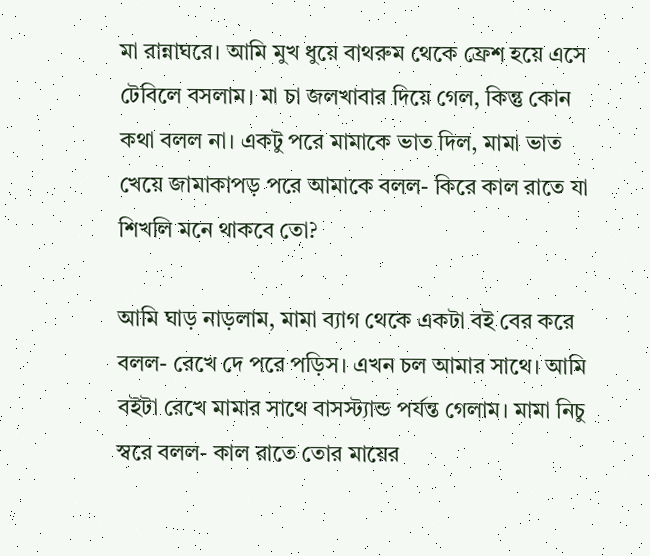মা রান্নাঘরে। আমি মুখ ধুয়ে বাথরুম থেকে ফ্রেশ হয়ে এসে টেবিলে বসলাম। মা চা জলখাবার দিয়ে গেল, কিন্তু কোন কথা বলল না। একটু পরে মামাকে ভাত দিল, মামা ভাত খেয়ে জামাকাপড় পরে আমাকে বলল- কিরে কাল রাতে যা শিখলি মনে থাকবে তো?

আমি ঘাড় নাড়লাম, মামা ব্যাগ থেকে একটা বই বের করে বলল- রেখে দে পরে পড়িস। এখন চল আমার সাথে। আমি বইটা রেখে মামার সাথে বাসস্ট্যান্ড পর্যন্ত গেলাম। মামা নিচু স্বরে বলল- কাল রাতে তোর মায়ের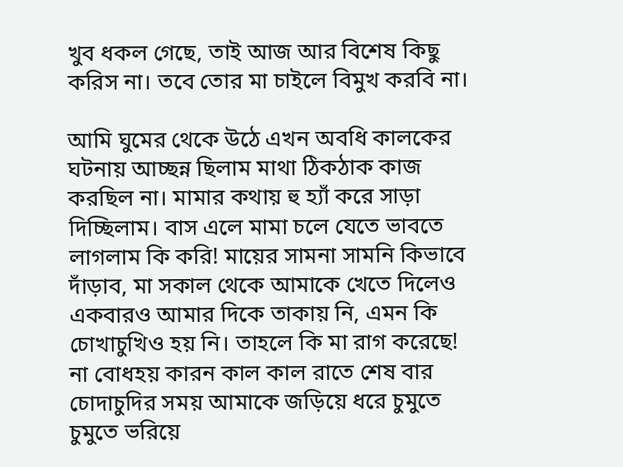খুব ধকল গেছে, তাই আজ আর বিশেষ কিছু করিস না। তবে তোর মা চাইলে বিমুখ করবি না।

আমি ঘুমের থেকে উঠে এখন অবধি কালকের ঘটনায় আচ্ছন্ন ছিলাম মাথা ঠিকঠাক কাজ করছিল না। মামার কথায় হু হ্যাঁ করে সাড়া দিচ্ছিলাম। বাস এলে মামা চলে যেতে ভাবতে লাগলাম কি করি! মায়ের সামনা সামনি কিভাবে দাঁড়াব, মা সকাল থেকে আমাকে খেতে দিলেও একবারও আমার দিকে তাকায় নি, এমন কি চোখাচুখিও হয় নি। তাহলে কি মা রাগ করেছে! না বোধহয় কারন কাল কাল রাতে শেষ বার চোদাচুদির সময় আমাকে জড়িয়ে ধরে চুমুতে চুমুতে ভরিয়ে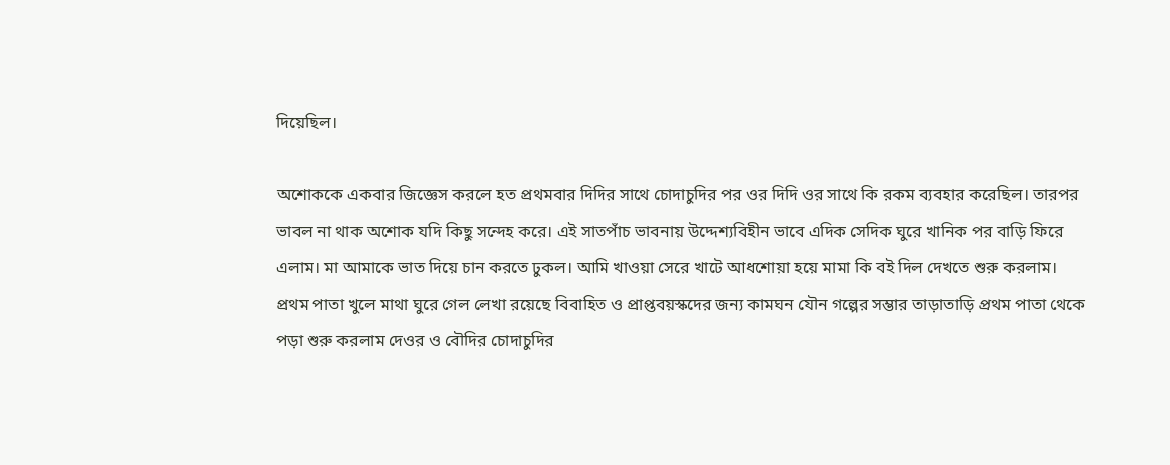দিয়েছিল।

অশোককে একবার জিজ্ঞেস করলে হত প্রথমবার দিদির সাথে চোদাচুদির পর ওর দিদি ওর সাথে কি রকম ব্যবহার করেছিল। তারপর ভাবল না থাক অশোক যদি কিছু সন্দেহ করে। এই সাতপাঁচ ভাবনায় উদ্দেশ্যবিহীন ভাবে এদিক সেদিক ঘুরে খানিক পর বাড়ি ফিরে এলাম। মা আমাকে ভাত দিয়ে চান করতে ঢুকল। আমি খাওয়া সেরে খাটে আধশোয়া হয়ে মামা কি বই দিল দেখতে শুরু করলাম। প্রথম পাতা খুলে মাথা ঘুরে গেল লেখা রয়েছে বিবাহিত ও প্রাপ্তবয়স্কদের জন্য কামঘন যৌন গল্পের সম্ভার তাড়াতাড়ি প্রথম পাতা থেকে পড়া শুরু করলাম দেওর ও বৌদির চোদাচুদির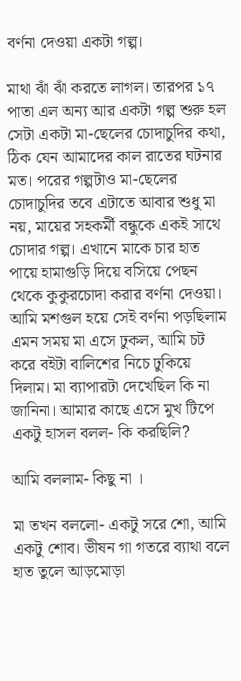বর্ণনা দেওয়া একটা গল্প।

মাথা ঝাঁ ঝাঁ করতে লাগল। তারপর ১৭ পাতা এল অন্য আর একটা গল্প শুরু হল সেটা একটা মা-ছেলের চোদাচুদির কথা, ঠিক যেন আমাদের কাল রাতের ঘটনার মত। পরের গল্পটাও মা-ছেলের চোদাচুদির তবে এটাতে আবার শুধু মা নয়, মায়ের সহকর্মী বন্ধুকে একই সাথে চোদার গল্প। এখানে মাকে চার হাত পায়ে হামাগুড়ি দিয়ে বসিয়ে পেছন থেকে কুকুরচোদা করার বর্ণনা দেওয়া। আমি মশগুল হয়ে সেই বর্ণনা পড়ছিলাম এমন সময় মা এসে ঢুকল, আমি চট করে বইটা বালিশের নিচে ঢুকিয়ে দিলাম। মা ব্যাপারটা দেখেছিল কি না জানিনা। আমার কাছে এসে মুখ টিপে একটু হাসল বলল- কি করছিলি?

আমি বললাম- কিছু না ।

মা তখন বললো- একটু সরে শো, আমি একটু শোব। ভীষন গা গতরে ব্যাথা বলে হাত তুলে আড়মোড়া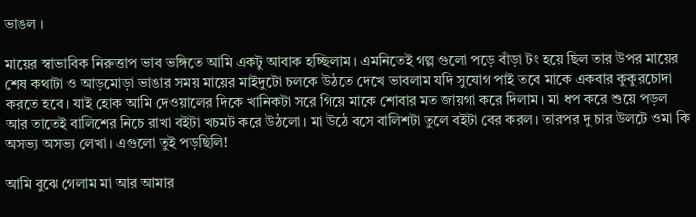ভাঙল ।

মায়ের স্বাভাবিক নিরুত্তাপ ভাব ভঙ্গিতে আমি একটু আবাক হচ্ছিলাম। এমনিতেই গল্প গুলো পড়ে বাঁড়া টং হয়ে ছিল তার উপর মায়ের শেষ কথাটা ও আড়মোড়া ভাঙার সময় মায়ের মাইদুটো চলকে উঠতে দেখে ভাবলাম যদি সুযোগ পাই তবে মাকে একবার কুকুরচোদা করতে হবে। যাই হোক আমি দেওয়ালের দিকে খানিকটা সরে গিয়ে মাকে শোবার মত জায়গা করে দিলাম। মা ধপ করে শুয়ে পড়ল আর তাতেই বালিশের নিচে রাখা বইটা খচমট করে উঠলো। মা উঠে বসে বালিশটা তুলে বইটা বের করল। তারপর দু চার উলটে ওমা কি অসভ্য অসভ্য লেখা। এগুলো তুই পড়ছিলি!

আমি বুঝে গেলাম মা আর আমার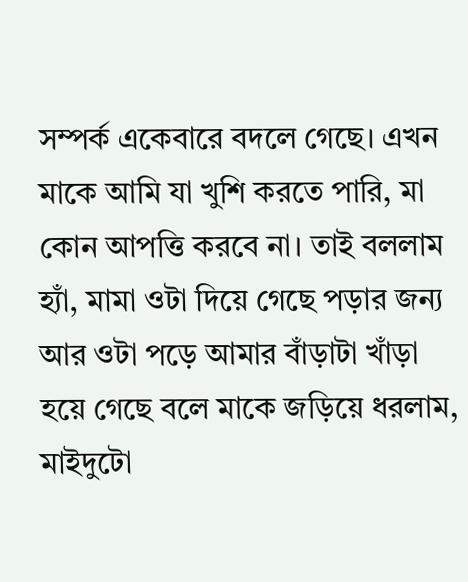সম্পর্ক একেবারে বদলে গেছে। এখন মাকে আমি যা খুশি করতে পারি, মা কোন আপত্তি করবে না। তাই বললাম হ্যাঁ, মামা ওটা দিয়ে গেছে পড়ার জন্য আর ওটা পড়ে আমার বাঁড়াটা খাঁড়া হয়ে গেছে বলে মাকে জড়িয়ে ধরলাম, মাইদুটো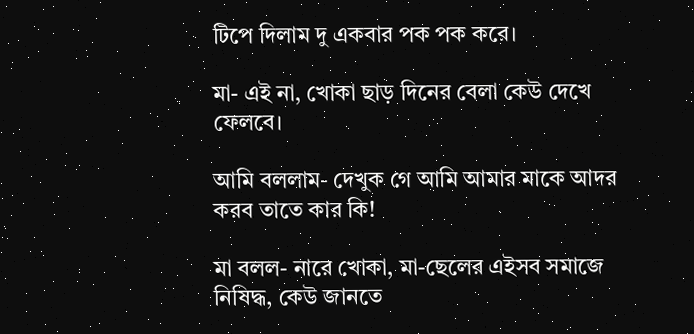টিপে দিলাম দু একবার পক পক করে।

মা- এই না, খোকা ছাড় দিনের বেলা কেউ দেখে ফেলবে।

আমি বললাম- দেখুক গে আমি আমার মাকে আদর করব তাতে কার কি!

মা বলল- নারে খোকা, মা-ছেলের এইসব সমাজে নিষিদ্ধ, কেউ জানতে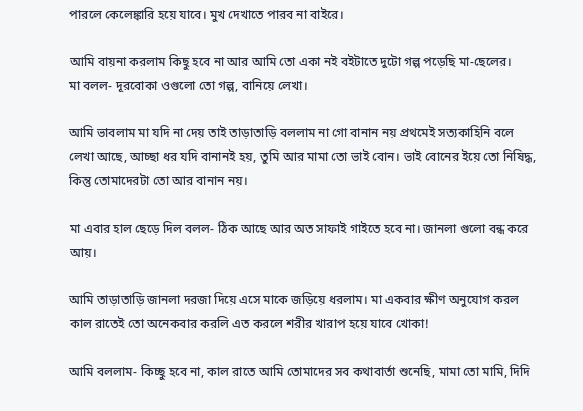পারলে কেলেঙ্কারি হয়ে যাবে। মুখ দেখাতে পারব না বাইরে।

আমি বায়না করলাম কিছু হবে না আর আমি তো একা নই বইটাতে দুটো গল্প পড়েছি মা-ছেলের।
মা বলল- দূরবোকা ওগুলো তো গল্প, বানিয়ে লেখা।

আমি ভাবলাম মা যদি না দেয় তাই তাড়াতাড়ি বললাম না গো বানান নয় প্রথমেই সত্যকাহিনি বলে লেখা আছে, আচ্ছা ধর যদি বানানই হয়, তুমি আর মামা তো ভাই বোন। ভাই বোনের ইয়ে তো নিষিদ্ধ, কিন্তু তোমাদেরটা তো আর বানান নয়।

মা এবার হাল ছেড়ে দিল বলল- ঠিক আছে আর অত সাফাই গাইতে হবে না। জানলা গুলো বন্ধ করে আয়।

আমি তাড়াতাড়ি জানলা দরজা দিয়ে এসে মাকে জড়িয়ে ধরলাম। মা একবার ক্ষীণ অনুযোগ করল কাল রাতেই তো অনেকবার করলি এত করলে শরীর খারাপ হয়ে যাবে খোকা!

আমি বললাম- কিচ্ছু হবে না, কাল রাতে আমি তোমাদের সব কথাবার্তা শুনেছি, মামা তো মামি, দিদি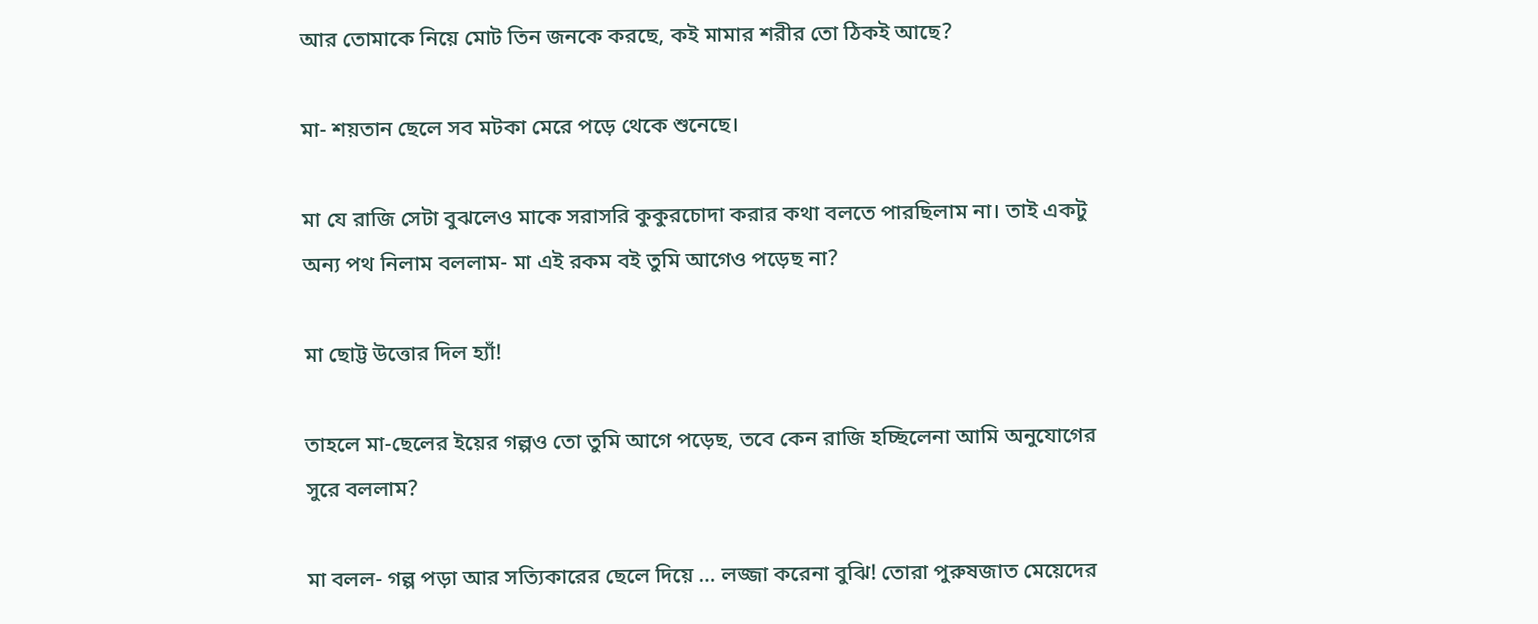আর তোমাকে নিয়ে মোট তিন জনকে করছে, কই মামার শরীর তো ঠিকই আছে?

মা- শয়তান ছেলে সব মটকা মেরে পড়ে থেকে শুনেছে।

মা যে রাজি সেটা বুঝলেও মাকে সরাসরি কুকুরচোদা করার কথা বলতে পারছিলাম না। তাই একটু অন্য পথ নিলাম বললাম- মা এই রকম বই তুমি আগেও পড়েছ না?

মা ছোট্ট উত্তোর দিল হ্যাঁ!

তাহলে মা-ছেলের ইয়ের গল্পও তো তুমি আগে পড়েছ, তবে কেন রাজি হচ্ছিলেনা আমি অনুযোগের সুরে বললাম?

মা বলল- গল্প পড়া আর সত্যিকারের ছেলে দিয়ে … লজ্জা করেনা বুঝি! তোরা পুরুষজাত মেয়েদের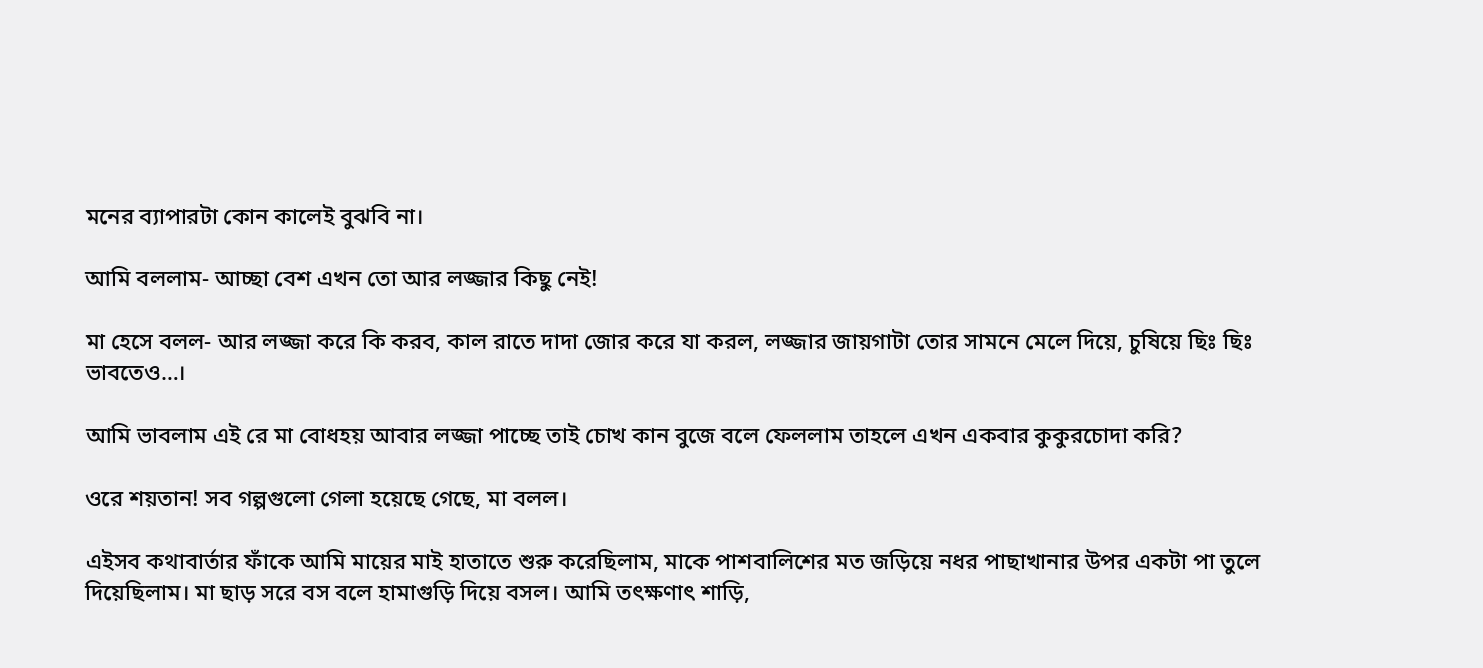মনের ব্যাপারটা কোন কালেই বুঝবি না।

আমি বললাম- আচ্ছা বেশ এখন তো আর লজ্জার কিছু নেই!

মা হেসে বলল- আর লজ্জা করে কি করব, কাল রাতে দাদা জোর করে যা করল, লজ্জার জায়গাটা তোর সামনে মেলে দিয়ে, চুষিয়ে ছিঃ ছিঃ ভাবতেও…।

আমি ভাবলাম এই রে মা বোধহয় আবার লজ্জা পাচ্ছে তাই চোখ কান বুজে বলে ফেললাম তাহলে এখন একবার কুকুরচোদা করি?

ওরে শয়তান! সব গল্পগুলো গেলা হয়েছে গেছে, মা বলল।

এইসব কথাবার্তার ফাঁকে আমি মায়ের মাই হাতাতে শুরু করেছিলাম, মাকে পাশবালিশের মত জড়িয়ে নধর পাছাখানার উপর একটা পা তুলে দিয়েছিলাম। মা ছাড় সরে বস বলে হামাগুড়ি দিয়ে বসল। আমি তৎক্ষণাৎ শাড়ি,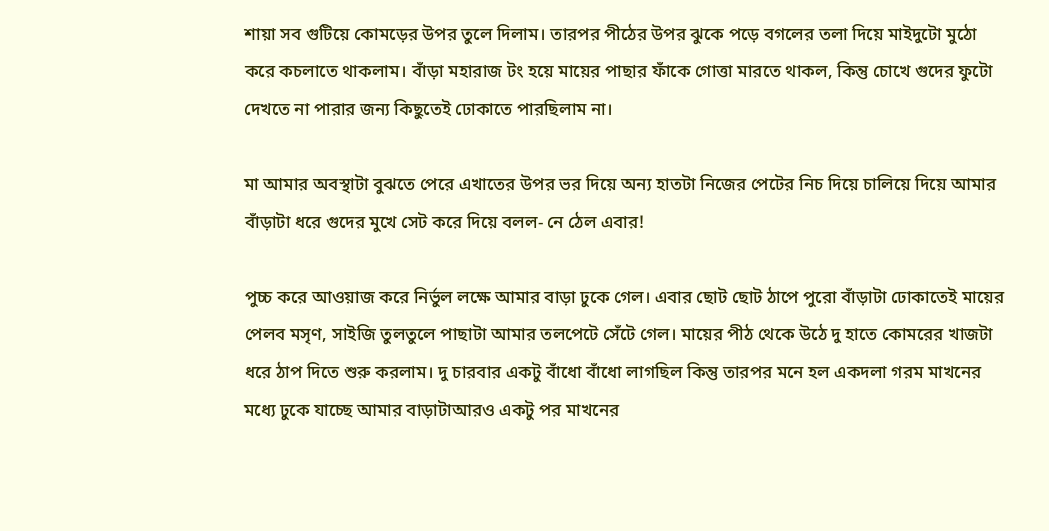শায়া সব গুটিয়ে কোমড়ের উপর তুলে দিলাম। তারপর পীঠের উপর ঝুকে পড়ে বগলের তলা দিয়ে মাইদুটো মুঠো করে কচলাতে থাকলাম। বাঁড়া মহারাজ টং হয়ে মায়ের পাছার ফাঁকে গোত্তা মারতে থাকল, কিন্তু চোখে গুদের ফুটো দেখতে না পারার জন্য কিছুতেই ঢোকাতে পারছিলাম না।

মা আমার অবস্থাটা বুঝতে পেরে এখাতের উপর ভর দিয়ে অন্য হাতটা নিজের পেটের নিচ দিয়ে চালিয়ে দিয়ে আমার বাঁড়াটা ধরে গুদের মুখে সেট করে দিয়ে বলল- নে ঠেল এবার!

পুচ্চ করে আওয়াজ করে নির্ভুল লক্ষে আমার বাড়া ঢুকে গেল। এবার ছোট ছোট ঠাপে পুরো বাঁড়াটা ঢোকাতেই মায়ের পেলব মসৃণ, সাইজি তুলতুলে পাছাটা আমার তলপেটে সেঁটে গেল। মায়ের পীঠ থেকে উঠে দু হাতে কোমরের খাজটা ধরে ঠাপ দিতে শুরু করলাম। দু চারবার একটু বাঁধো বাঁধো লাগছিল কিন্তু তারপর মনে হল একদলা গরম মাখনের মধ্যে ঢুকে যাচ্ছে আমার বাড়াটাআরও একটু পর মাখনের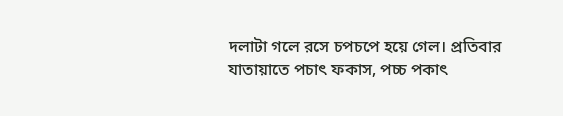দলাটা গলে রসে চপচপে হয়ে গেল। প্রতিবার যাতায়াতে পচাৎ ফকাস, পচ্চ পকাৎ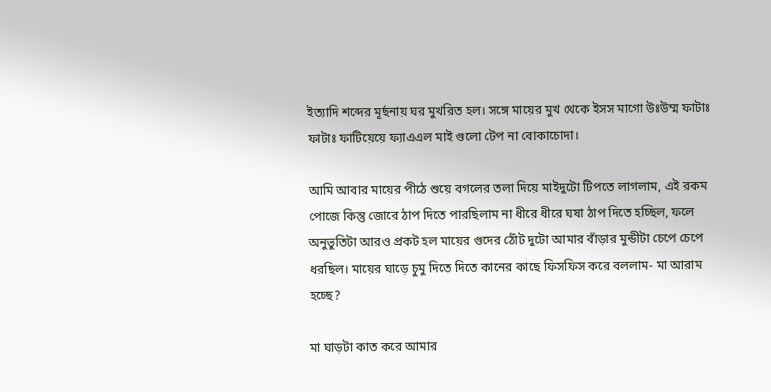ইত্যাদি শব্দের মূর্ছনায় ঘর মুখরিত হল। সঙ্গে মায়ের মুখ থেকে ইসস মাগো উঃউম্ম ফাটাঃ ফাটাঃ ফাটিয়েয়ে ফ্যাএএল মাই গুলো টেপ না বোকাচোদা।

আমি আবার মায়ের পীঠে শুয়ে বগলের তলা দিয়ে মাইদুটো টিপতে লাগলাম, এই রকম পোজে কিন্তু জোরে ঠাপ দিতে পারছিলাম না ধীরে ধীরে ঘষা ঠাপ দিতে হচ্ছিল, ফলে অনুভুতিটা আরও প্রকট হল মায়ের গুদের ঠোঁট দুটো আমার বাঁড়ার মুন্ডীটা চেপে চেপে ধরছিল। মায়ের ঘাড়ে চুমু দিতে দিতে কানের কাছে ফিসফিস করে বললাম- মা আরাম হচ্ছে?

মা ঘাড়টা কাত করে আমার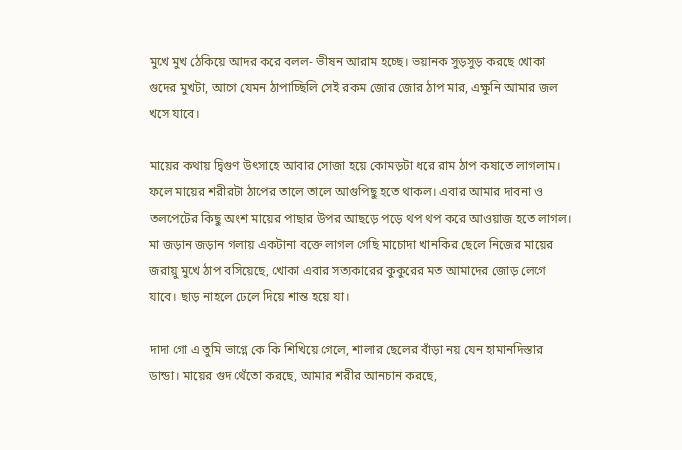মুখে মুখ ঠেকিয়ে আদর করে বলল- ভীষন আরাম হচ্ছে। ভয়ানক সুড়সুড় করছে খোকা গুদের মুখটা, আগে যেমন ঠাপাচ্ছিলি সেই রকম জোর জোর ঠাপ মার, এক্ষুনি আমার জল খসে যাবে।

মায়ের কথায় দ্বিগুণ উৎসাহে আবার সোজা হয়ে কোমড়টা ধরে রাম ঠাপ কষাতে লাগলাম। ফলে মায়ের শরীরটা ঠাপের তালে তালে আগুপিছু হতে থাকল। এবার আমার দাবনা ও তলপেটের কিছু অংশ মায়ের পাছার উপর আছড়ে পড়ে থপ থপ করে আওয়াজ হতে লাগল। মা জড়ান জড়ান গলায় একটানা বক্তে লাগল গেছি মাচোদা খানকির ছেলে নিজের মায়ের জরায়ু মুখে ঠাপ বসিয়েছে, খোকা এবার সত্যকারের কুকুরের মত আমাদের জোড় লেগে যাবে। ছাড় নাহলে ঢেলে দিয়ে শান্ত হয়ে যা।

দাদা গো এ তুমি ভাগ্নে কে কি শিখিয়ে গেলে, শালার ছেলের বাঁড়া নয় যেন হামানদিস্তার ডান্ডা। মায়ের গুদ থেঁতো করছে, আমার শরীর আনচান করছে,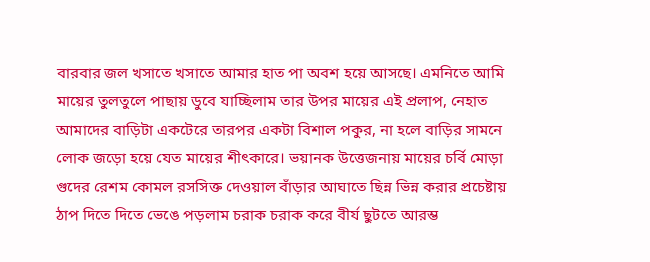বারবার জল খসাতে খসাতে আমার হাত পা অবশ হয়ে আসছে। এমনিতে আমি মায়ের তুলতুলে পাছায় ডুবে যাচ্ছিলাম তার উপর মায়ের এই প্রলাপ, নেহাত আমাদের বাড়িটা একটেরে তারপর একটা বিশাল পকুর, না হলে বাড়ির সামনে লোক জড়ো হয়ে যেত মায়ের শীৎকারে। ভয়ানক উত্তেজনায় মায়ের চর্বি মোড়া গুদের রেশম কোমল রসসিক্ত দেওয়াল বাঁড়ার আঘাতে ছিন্ন ভিন্ন করার প্রচেষ্টায় ঠাপ দিতে দিতে ভেঙে পড়লাম চরাক চরাক করে বীর্য ছুটতে আরম্ভ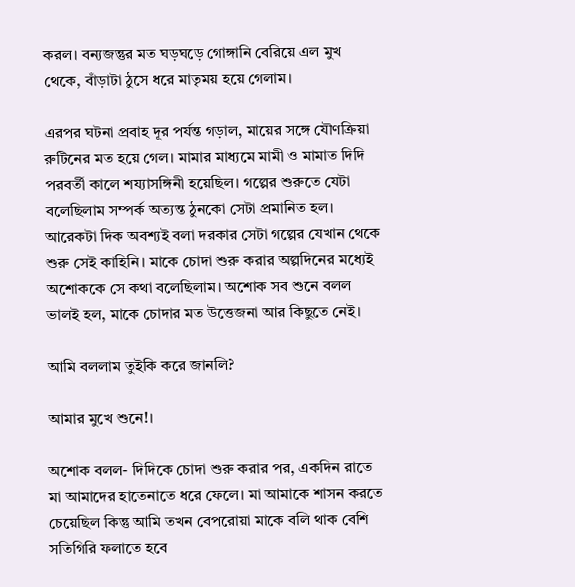করল। বন্যজন্তুর মত ঘড়ঘড়ে গোঙ্গানি বেরিয়ে এল মুখ থেকে, বাঁড়াটা ঠুসে ধরে মাতৃময় হয়ে গেলাম।

এরপর ঘটনা প্রবাহ দূর পর্যন্ত গড়াল, মায়ের সঙ্গে যৌণক্রিয়া রুটিনের মত হয়ে গেল। মামার মাধ্যমে মামী ও মামাত দিদি পরবর্তী কালে শয্যাসঙ্গিনী হয়েছিল। গল্পের শুরুতে যেটা বলেছিলাম সম্পর্ক অত্যন্ত ঠুনকো সেটা প্রমানিত হল। আরেকটা দিক অবশ্যই বলা দরকার সেটা গল্পের যেখান থেকে শুরু সেই কাহিনি। মাকে চোদা শুরু করার অল্পদিনের মধ্যেই অশোককে সে কথা বলেছিলাম। অশোক সব শুনে বলল ভালই হল, মাকে চোদার মত উত্তেজনা আর কিছুতে নেই।

আমি বললাম তুইকি করে জানলি?

আমার মুখে শুনে!।

অশোক বলল- দিদিকে চোদা শুরু করার পর, একদিন রাতে মা আমাদের হাতেনাতে ধরে ফেলে। মা আমাকে শাসন করতে চেয়েছিল কিন্তু আমি তখন বেপরোয়া মাকে বলি থাক বেশি সতিগিরি ফলাতে হবে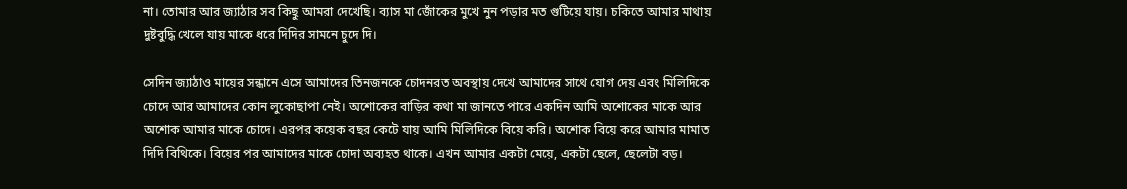না। তোমার আর জ্যাঠার সব কিছু আমরা দেখেছি। ব্যাস মা জোঁকের মুখে নুন পড়ার মত গুটিয়ে যায়। চকিতে আমার মাথায় দুষ্টবুদ্ধি খেলে যায় মাকে ধরে দিদির সামনে চুদে দি।

সেদিন জ্যাঠাও মায়ের সন্ধানে এসে আমাদের তিনজনকে চোদনরত অবস্থায় দেখে আমাদের সাথে যোগ দেয় এবং মিলিদিকে চোদে আর আমাদের কোন লুকোছাপা নেই। অশোকের বাড়ির কথা মা জানতে পারে একদিন আমি অশোকের মাকে আর অশোক আমার মাকে চোদে। এরপর কয়েক বছর কেটে যায় আমি মিলিদিকে বিয়ে করি। অশোক বিয়ে করে আমার মামাত দিদি বিথিকে। বিয়ের পর আমাদের মাকে চোদা অব্যহত থাকে। এখন আমার একটা মেয়ে, একটা ছেলে, ছেলেটা বড়।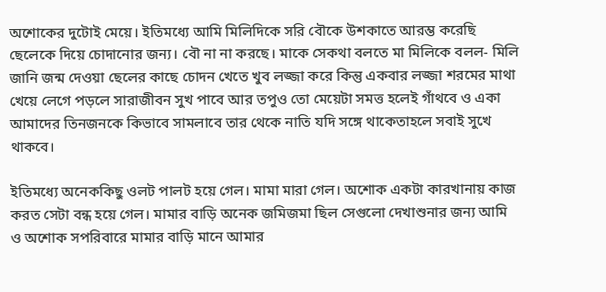অশোকের দুটোই মেয়ে। ইতিমধ্যে আমি মিলিদিকে সরি বৌকে উশকাতে আরম্ভ করেছি ছেলেকে দিয়ে চোদানোর জন্য। বৌ না না করছে। মাকে সেকথা বলতে মা মিলিকে বলল- মিলি জানি জন্ম দেওয়া ছেলের কাছে চোদন খেতে খুব লজ্জা করে কিন্তু একবার লজ্জা শরমের মাথা খেয়ে লেগে পড়লে সারাজীবন সুখ পাবে আর তপুও তো মেয়েটা সমত্ত হলেই গাঁথবে ও একা আমাদের তিনজনকে কিভাবে সামলাবে তার থেকে নাতি যদি সঙ্গে থাকেতাহলে সবাই সুখে থাকবে।

ইতিমধ্যে অনেককিছু ওলট পালট হয়ে গেল। মামা মারা গেল। অশোক একটা কারখানায় কাজ করত সেটা বন্ধ হয়ে গেল। মামার বাড়ি অনেক জমিজমা ছিল সেগুলো দেখাশুনার জন্য আমি ও অশোক সপরিবারে মামার বাড়ি মানে আমার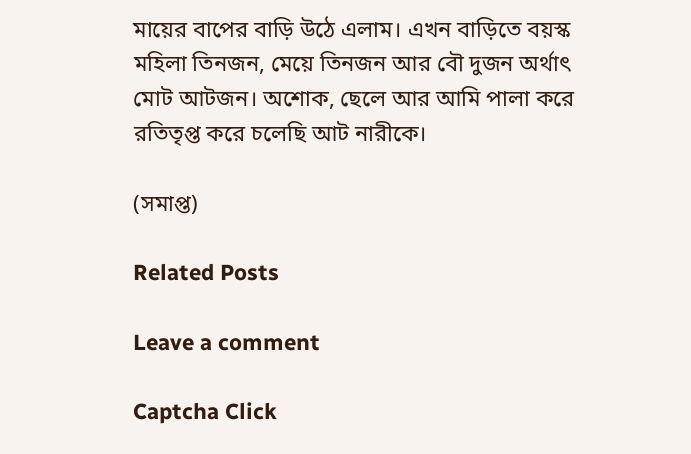মায়ের বাপের বাড়ি উঠে এলাম। এখন বাড়িতে বয়স্ক মহিলা তিনজন, মেয়ে তিনজন আর বৌ দুজন অর্থাৎ মোট আটজন। অশোক, ছেলে আর আমি পালা করে রতিতৃপ্ত করে চলেছি আট নারীকে।

(সমাপ্ত)

Related Posts

Leave a comment

Captcha Click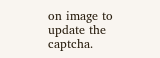on image to update the captcha.